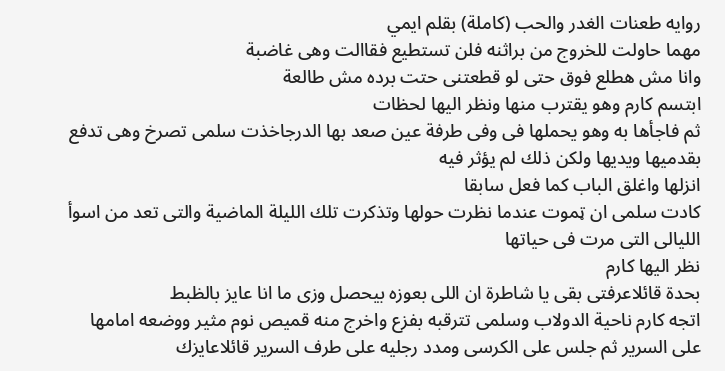روايه طعنات الغدر والحب (كاملة) بقلم ايمي
مهما حاولت للخروج من براثنه فلن تستطيع فقاالت وهى غاضبة
وانا مش هطلع فوق حتى لو قطعتنى حتت برده مش طالعة
ابتسم كارم وهو يقترب منها ونظر اليها لحظات
ثم فاجأها به وهو يحملها فى وفى طرفة عين صعد بها الدرجاخذت سلمى تصرخ وهى تدفع بقدميها ويديها ولكن ذلك لم يؤثر فيه
انزلها واغلق الباب كما فعل سابقا
كادت سلمى ان ټموت عندما نظرت حولها وتذكرت تلك الليلة الماضية والتى تعد من اسوأ الليالى التى مرت فى حياتها
نظر اليها كارم
بحدة قائلاعرفتى بقى يا شاطرة ان اللى بعوزه بيحصل وزى ما انا عايز بالظبط
اتجه كارم ناحية الدولاب وسلمى تترقبه بفزع واخرج منه قميص نوم مثير ووضعه امامها على السرير ثم جلس على الكرسى ومدد رجليه على طرف السرير قائلاعايزك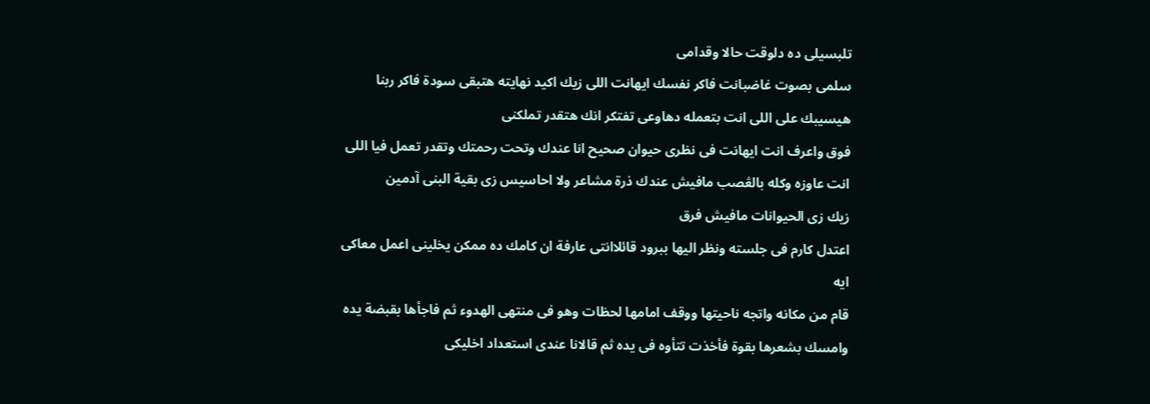تلبسيلى ده دلوقت حالا وقدامى
سلمى بصوت غاضبانت فاكر نفسك ايهانت اللى زيك اكيد نهايته هتبقى سودة فاكر ربنا هيسيبك على اللى انت بتعمله دهاوعى تفتكر انك هتقدر تملكنى
فوق واعرف انت ايهانت فى نظرى حيوان صحيح انا عندك وتحت رحمتك وتقدر تعمل فيا اللى انت عاوزه وكله بالڠصب مافيش عندك ذرة مشاعر ولا احاسيس زى بقية البنى آدمين
زيك زى الحيوانات مافيش فرق
اعتدل كارم فى جلسته ونظر اليها ببرود قائلاانتى عارفة ان كامك ده ممكن يخلينى اعمل معاكى ايه
قام من مكانه واتجه ناحيتها ووقف امامها لحظات وهو فى منتهى الهدوء ثم فاجأها بقبضة يده وامسك بشعرها بقوة فأخذت تتأوه فى يده ثم قالانا عندى استعداد اخليكى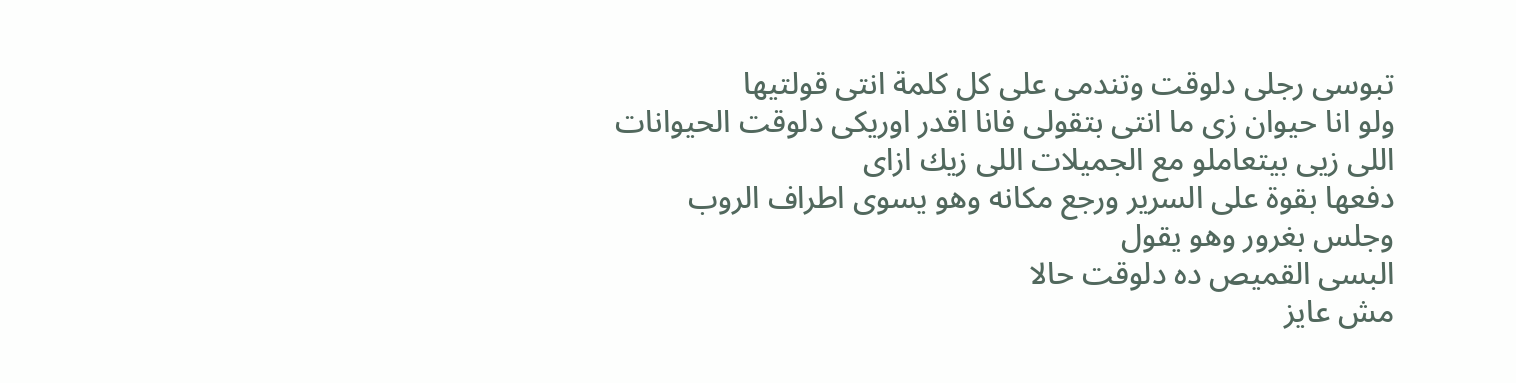تبوسى رجلى دلوقت وتندمى على كل كلمة انتى قولتيها
ولو انا حيوان زى ما انتى بتقولى فانا اقدر اوريكى دلوقت الحيوانات اللى زيى بيتعاملو مع الجميلات اللى زيك ازاى
دفعها بقوة على السرير ورجع مكانه وهو يسوى اطراف الروب وجلس بغرور وهو يقول
البسى القميص ده دلوقت حالا
مش عايز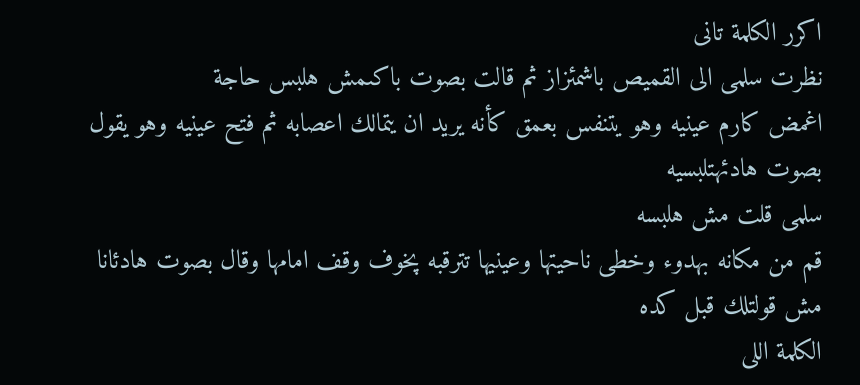اكرر الكلمة تانى
نظرت سلمى الى القميص باشمئزاز ثم قالت بصوت باكىمش هلبس حاجة
اغمض كارم عينيه وهو يتنفس بعمق كأنه يريد ان يتمالك اعصابه ثم فتح عينيه وهو يقول بصوت هادئهتلبسيه
سلمى قلت مش هلبسه
قم من مكانه بهدوء وخطى ناحيتها وعينيها تترقبه پخوف وقف امامها وقال بصوت هادئانا مش قولتلك قبل كده
الكلمة اللى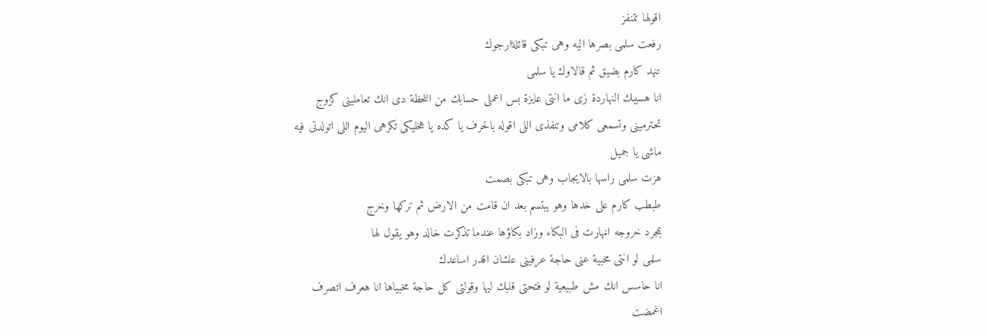اقولها تتنفز
رفعت سلمى بصرها اليه وهى تبكى قائلةارجوك
تنهد كارم بضيق ثم قالاوك يا سلمى
انا هسيبك النهاردة زى ما انتى عايزة بس اعملى حسابك من اللحظة دى انك تعاملينى كزوج
تحترمينى وتسمعى كلامى وتنفذى اللى اقوله بالحرف يا كده يا هخليكى تكرهى اليوم اللى اتولدتى فيه
ماشى يا جميل
هزت سلمى راسها بالايجاب وهى تبكى بصمت
طبطب كارم على خدها وهو يبتسم بعد ان قامت من الارض ثم تركها وخرج
بمجرد خروجه اڼهارت فى البكاء وزاد بكاؤها عندما تذكرت خالد وهو يقول لها
سلمى لو انتى مخبية عنى حاجة عرفينى علشان اقدر اساعدك
انا حاسس انك مش طبيعية لو فتحتى قلبك ليها وقولتى كل حاجة مخبياها انا هعرف اتصرف
اغمضت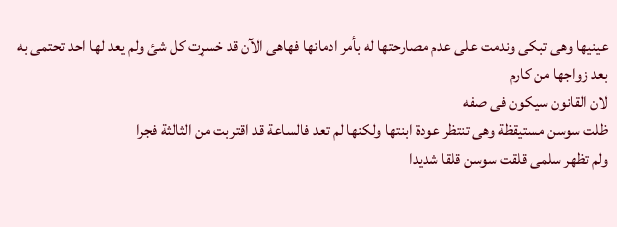عينيها وهى تبكى وندمت على عدم مصارحتها له بأمر ادمانها فهاهى الآن قد خسړت كل شئ ولم يعد لها احد تحتمى به بعد زواجها من كارم
لان القانون سيكون فى صفه
ظلت سوسن مستيقظة وهى تنتظر عودة ابنتها ولكنها لم تعد فالساعة قد اقتربت من الثالثة فجرا
ولم تظهر سلمى قلقت سوسن قلقا شديدا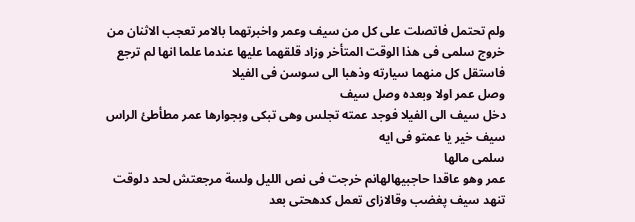ولم تحتمل فاتصلت على كل من سيف وعمر واخبرتهما بالامر تعجب الاثنان من خروج سلمى فى هذا الوقت المتأخر وزاد قلقهما عليها عندما علما انها لم ترجع
فاستقل كل منهما سيارته وذهبا الى سوسن فى الفيلا
وصل عمر اولا وبعده وصل سيف
دخل سيف الى الفيلا فوجد عمته تجلس وهى تبكى وبجوارها عمر مطأطئ الراس
سيف خير يا عمتو فى ايه
سلمى مالها
عمر وهو عاقدا حاجبيهالهانم خرجت فى نص الليل ولسة مرجعتش لحد دلوقت
تنهد سيف پغضب وقالازاى تعمل كدهحتى بعد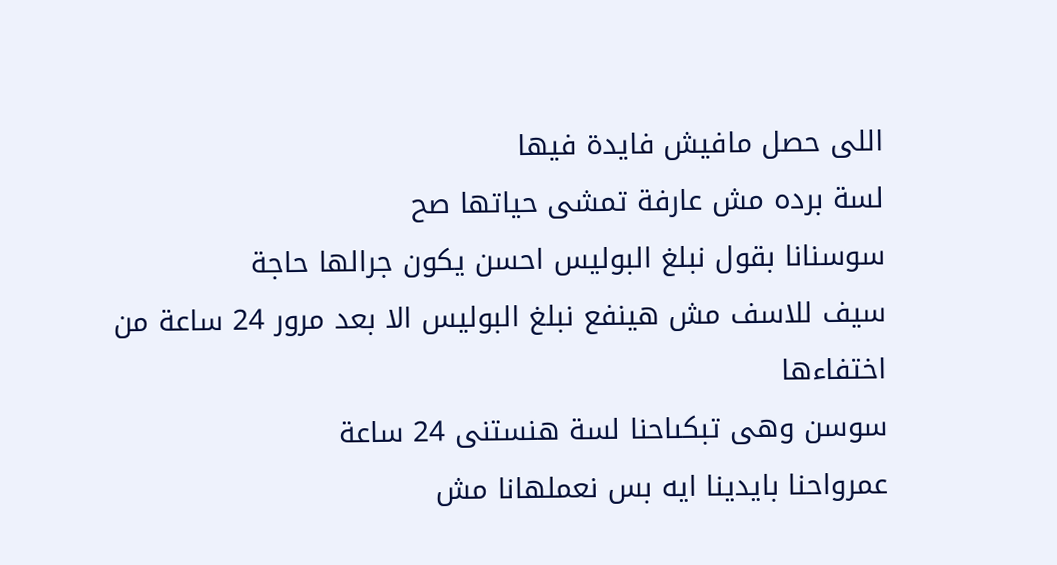اللى حصل مافيش فايدة فيها
لسة برده مش عارفة تمشى حياتها صح
سوسنانا بقول نبلغ البوليس احسن يكون جرالها حاجة
سيف للاسف مش هينفع نبلغ البوليس الا بعد مرور 24 ساعة من اختفاءها
سوسن وهى تبكىاحنا لسة هنستنى 24 ساعة
عمرواحنا بايدينا ايه بس نعملهانا مش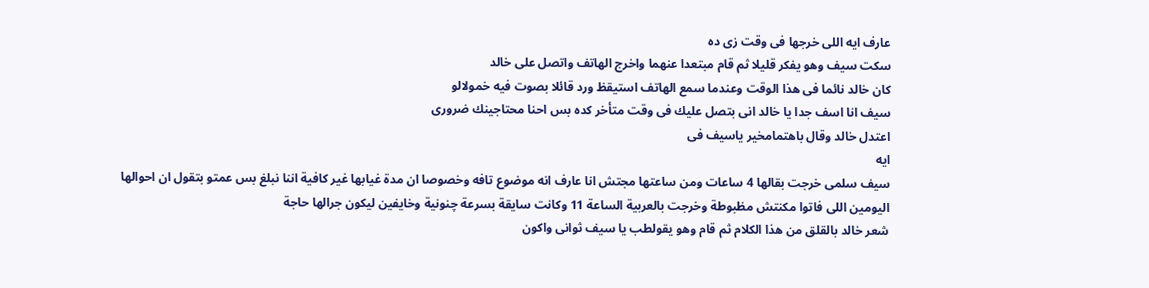عارف ايه اللى خرجها فى وقت زى ده
سكت سيف وهو يفكر قليلا ثم قام مبتعدا عنهما واخرج الهاتف واتصل على خالد
كان خالد نائما فى هذا الوقت وعندما سمع الهاتف استيقظ ورد قائلا بصوت فيه خمولالو
سيف انا اسف جدا يا خالد انى بتصل عليك فى وقت متأخر كده بس احنا محتاجينك ضرورى
اعتدل خالد وقال باهتمامخير ياسيف فى
ايه
سيف سلمى خرجت بقالها 4 ساعات ومن ساعتها مجتش انا عارف انه موضوع تافه وخصوصا ان مدة غيابها غير كافية اننا نبلغ بس عمتو بتقول ان احوالها اليومين اللى فاتوا مكنتش مظبوطة وخرجت بالعربية الساعة 11 وكانت سايقة بسرعة چنونية وخايفين ليكون جرالها حاجة
شعر خالد بالقلق من هذا الكلام ثم قام وهو يقولطب يا سيف ثوانى واكون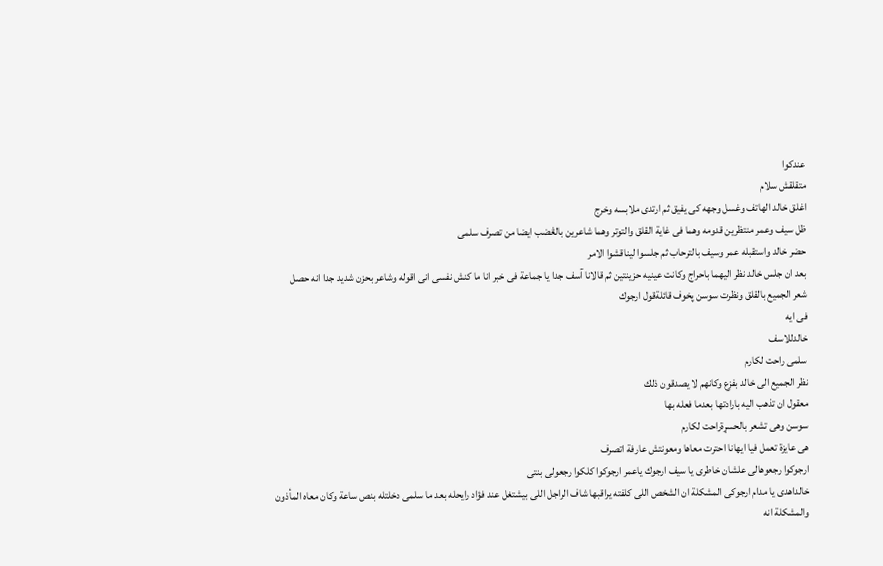عندكوا
متقلقش سلام
اغلق خالد الهاتف وغسل وجهه كى يفيق ثم ارتدى ملابسه وخرج
ظل سيف وعمر منتظرين قدومه وهما فى غاية القلق والتوتر وهما شاعرين بالڠضب ايضا من تصرف سلمى
حضر خالد واستقبله عمر وسيف بالترحاب ثم جلسوا ليناقشوا الامر
بعد ان جلس خالد نظر اليهما باحراج وكانت عينيه حزينتين ثم قالانا آسف جدا يا جماعة فى خبر انا ما كنش نفسى انى اقوله وشاعر بحزن شديد جدا انه حصل
شعر الجميع بالقلق ونظرت سوسن پخوف قائلةقول ارجوك
فى ايه
خالدللاسف
سلمى راحت لكارم
نظر الجميع الى خالد بفزع وكانهم لا يصدقون ذلك
معقول ان تذهب اليه بارادتها بعدما فعله بها
سوسن وهى تشعر بالحسړةراحت لكارم
هى عايزة تعمل فيا ايهانا احترت معاها ومعونتش عارفة اتصرف
ارجوكوا رجعوهالى علشان خاطرى يا سيف ارجوك ياعمر ارجوكوا كلكوا رجعولى بنتى
خالداهدى يا مدام ارجوكى المشكلة ان الشخص اللى كلفته يراقبها شاف الراجل اللى بيشتغل عند فؤاد رايحله بعد ما سلمى دخلتله بنص ساعة وكان معاه المأذون
والمشكلة انه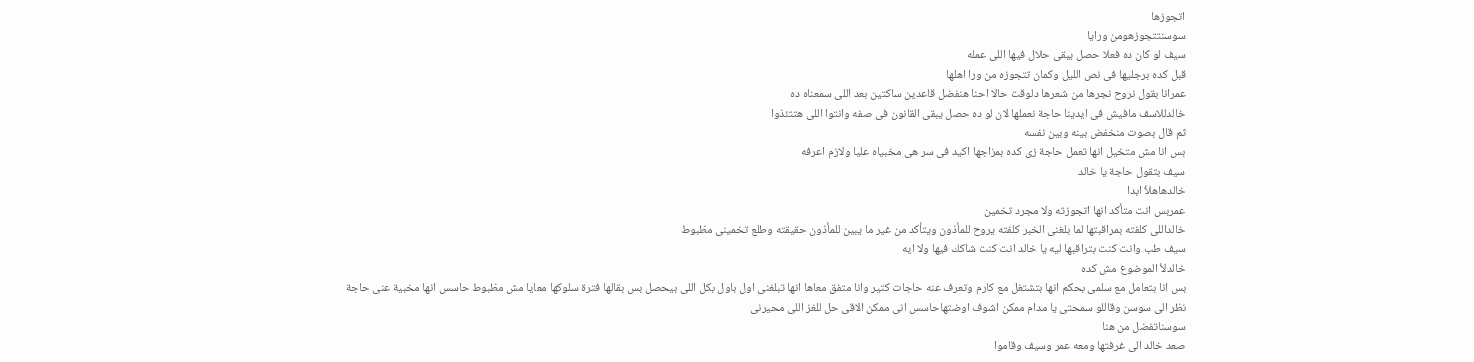اتجوزها
سوسنتتجوزهومن ورايا
سيف لو كان ده فعلا حصل يبقى حلال فيها اللى عمله
قبل كده برجليها فى نص الليل وكمان تتجوزه من ورا اهلها
عمرانا بقول نروح نجرها من شعرها دلوقت حالا احنا هنفضل قاعدين ساكتين بعد اللى سمعناه ده
خالدللاسف مافيش فى ايدينا حاجة نعملها لان لو ده حصل يبقى القانون فى صفه وانتوا اللى هتتئذوا
ثم قال بصوت منخفض بينه وبين نفسه
بس انا مش متخيل انها تعمل حاجة زى كده بمزاجها اكيد فى سر هى مخبياه عليا ولازم اعرفه
سيف بتقول حاجة يا خالد
خالدهاهلأ ابدا
عمربس انت متأكد انها اتجوزته ولا مجرد تخمين
خالداللى كلفته بمراقبتها لما بلغنى الخبر كلفته يروح للمأذون ويتأكد من غير ما يبين للمأذون حقيقته وطلع تخمينى مظبوط
سيف طب وانت كنت بتراقبها ليه يا خالد انت كنت شاكك فيها ولا ايه
خالدلأ الموضوع مش كده
بس انا بتعامل مع سلمى بحكم انها بتشتغل مع كارم وتعرف عنه حاجات كتير وانا متفق معاها انها تبلغنى اول باول بكل اللى بيحصل بس بقالها فترة سلوكها معايا مش مظبوط حاسس انها مخبية عنى حاجة
نظر الى سوسن وقاللو سمحتى يا مدام ممكن اشوف اوضتهاحاسس انى ممكن الاقى حل للغز اللى محيرنى
سوسناتفضل من هنا
صعد خالد الى غرفتها ومعه عمر وسيف وقاموا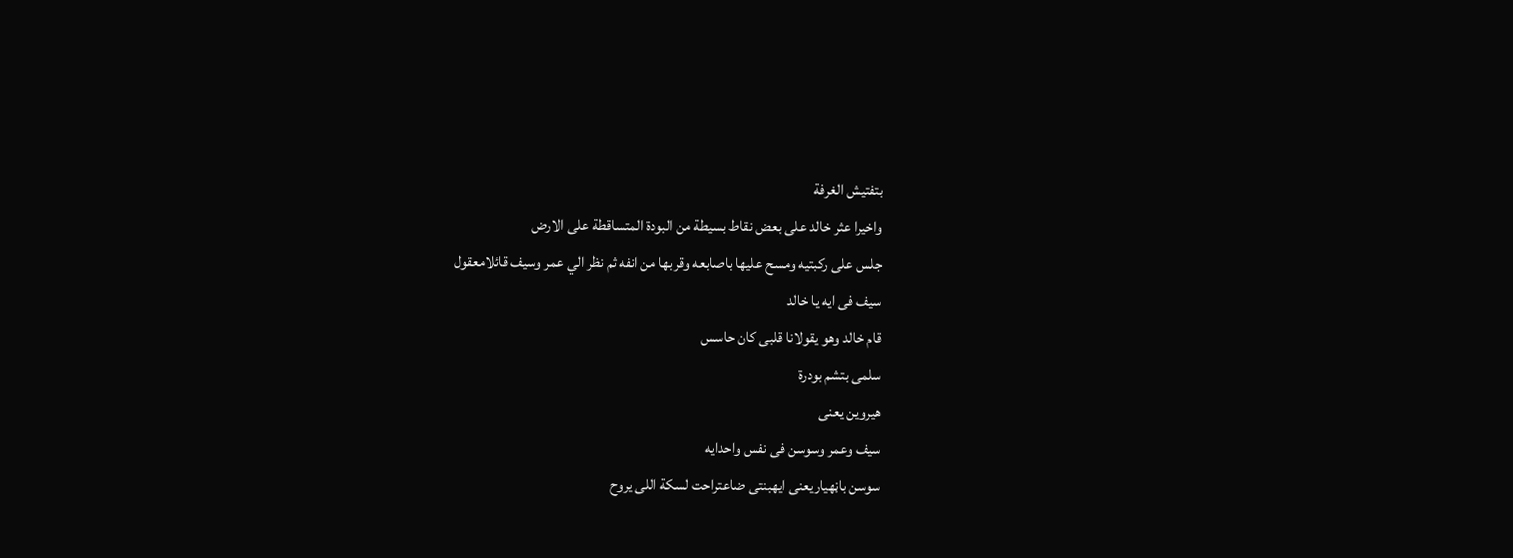بتفتيش الغرفة
واخيرا عثر خالد على بعض نقاط بسيطة من البودة المتساقطة على الارض
جلس على ركبتيه ومسح عليها باصابعه وقربها من انفه ثم نظر الي عمر وسيف قائلامعقول
سيف فى ايه يا خالد
قام خالد وهو يقولانا قلبى كان حاسس
سلمى بتشم بودرة
هيروين يعنى
سيف وعمر وسوسن فى نفس واحدايه
سوسن باڼهياريعنى ايهبنتى ضاعتراحت لسكة اللى يروح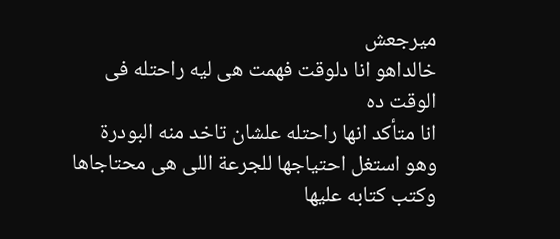ميرجعش
خالداهو انا دلوقت فهمت هى ليه راحتله فى الوقت ده
انا متأكد انها راحتله علشان تاخد منه البودرة وهو استغل احتياجها للجرعة اللى هى محتاجاها وكتب كتابه عليها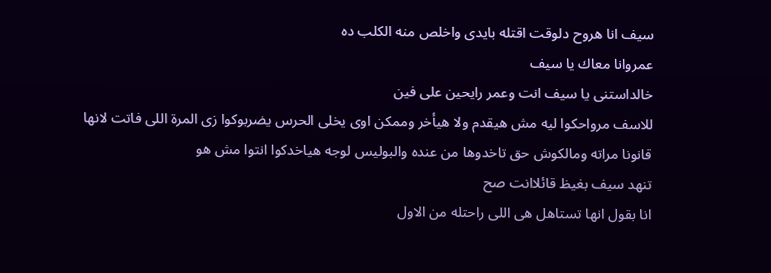سيف انا هروح دلوقت اقتله بايدى واخلص منه الكلب ده
عمروانا معاك يا سيف
خالداستنى يا سيف انت وعمر رايحين على فين
للاسف مرواحكوا ليه مش هيقدم ولا هيأخر وممكن اوى يخلى الحرس يضربوكوا زى المرة اللى فاتت لانها قانونا مراته ومالكوش حق تاخدوها من عنده والبوليس لوجه هياخدكوا انتوا مش هو
تنهد سيف بغيظ قائلاانت صح
انا بقول انها تستاهل هى اللى راحتله من الاول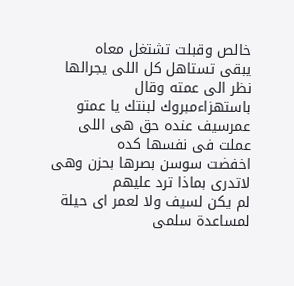خالص وقبلت تشتغل معاه
يبقى تستاهل كل اللى يجرالها
نظر الى عمته وقال باستهزاءمبروك لبنتك يا عمتو
عمرسيف عنده حق هى اللى عملت فى نفسها كده
اخفضت سوسن بصرها بحزن وهى لاتدرى بماذا ترد عليهم
لم يكن لسيف ولا لعمر اى حيلة لمساعدة سلمى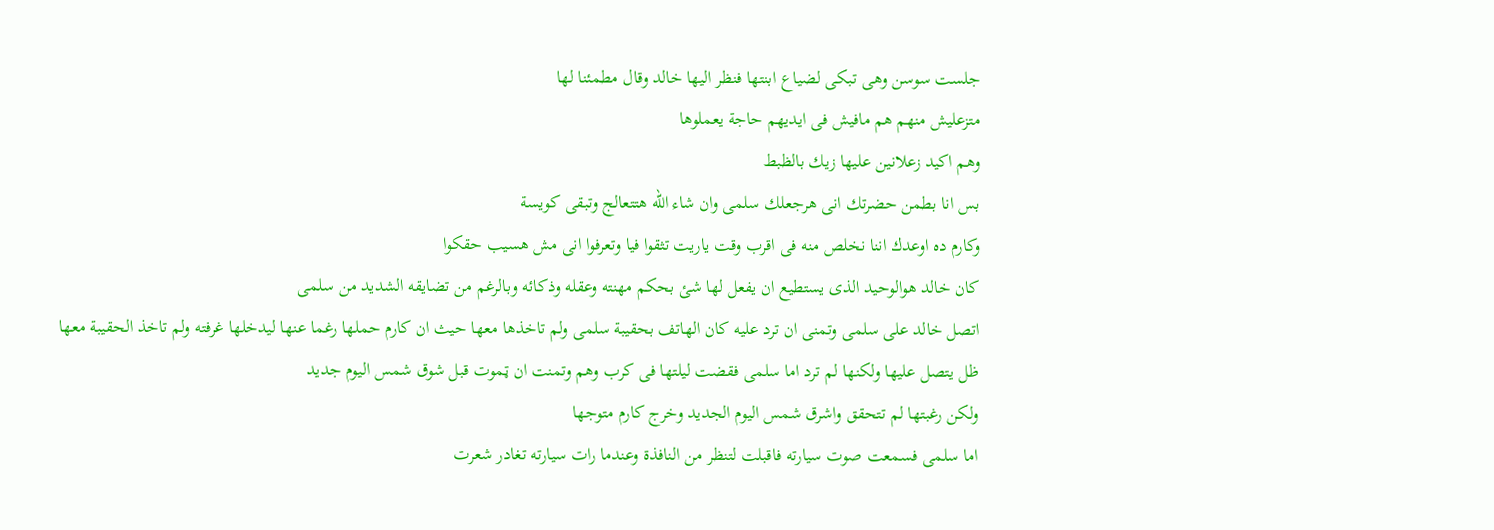جلست سوسن وهى تبكى لضياع ابنتها فنظر اليها خالد وقال مطمئنا لها
متزعليش منهم هم مافيش فى ايديهم حاجة يعملوها
وهم اكيد زعلانين عليها زيك بالظبط
بس انا بطمن حضرتك انى هرجعلك سلمى وان شاء الله هتتعالج وتبقى كويسة
وكارم ده اوعدك اننا نخلص منه فى اقرب وقت ياريت تثقوا فيا وتعرفوا انى مش هسيب حقكوا
كان خالد هوالوحيد الذى يستطيع ان يفعل لها شئ بحكم مهنته وعقله وذكائه وبالرغم من تضايقه الشديد من سلمى
اتصل خالد على سلمى وتمنى ان ترد عليه كان الهاتف بحقيبة سلمى ولم تاخذها معها حيث ان كارم حملها رغما عنها ليدخلها غرفته ولم تاخذ الحقيبة معها
ظل يتصل عليها ولكنها لم ترد اما سلمى فقضت ليلتها فى كرب وهم وتمنت ان ټموت قبل شوق شمس اليوم جديد
ولكن رغبتها لم تتحقق واشرق شمس اليوم الجديد وخرج كارم متوجها
اما سلمى فسمعت صوت سيارته فاقبلت لتنظر من النافذة وعندما رات سيارته تغادر شعرت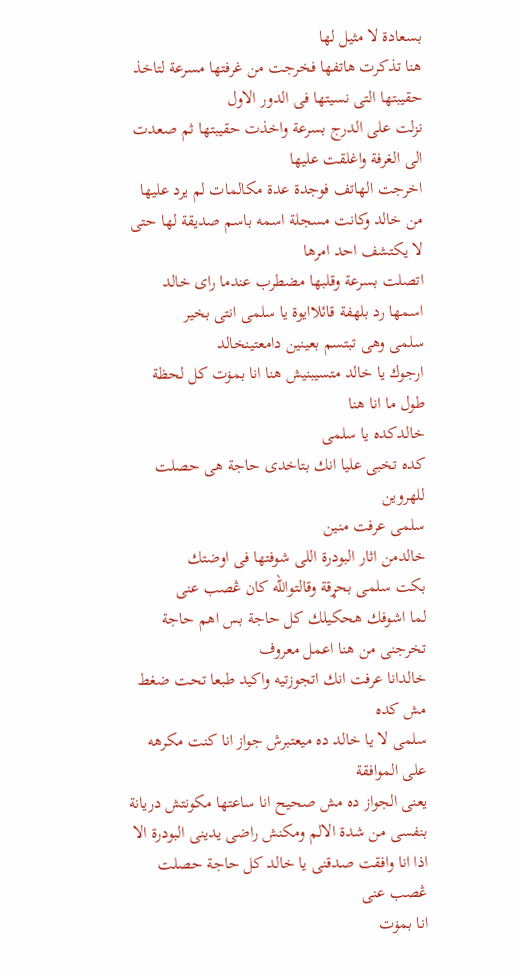بسعادة لا مثيل لها
هنا تذكرت هاتفها فخرجت من غرفتها مسرعة لتاخذ حقيبتها التى نسيتها فى الدور الاول
نزلت على الدرج بسرعة واخذت حقيبتها ثم صعدت الى الغرفة واغلقت عليها
اخرجت الهاتف فوجدة عدة مكالمات لم يرد عليها من خالد وكانت مسجلة اسمه باسم صديقة لها حتى لا يكتشف احد امرها
اتصلت بسرعة وقلبها مضطرب عندما راى خالد اسمها رد بلهفة قائلاايوة يا سلمى انتى بخير
سلمى وهى تبتسم بعينين دامعتينخالد
ارجوك يا خالد متسيبنيش هنا انا بمۏت كل لحظة طول ما انا هنا
خالدكده يا سلمى
كده تخبى عليا انك بتاخدى حاجة هى حصلت للهروين
سلمى عرفت منين
خالدمن اثار البودرة اللى شوفتها فى اوضتك
بكت سلمى بحړقة وقالتوالله كان ڠصب عنى
لما اشوفك هحكيلك كل حاجة بس اهم حاجة تخرجنى من هنا اعمل معروف
خالدانا عرفت انك اتجوزتيه واكيد طبعا تحت ضغط مش كده
سلمى لا يا خالد ده ميعتبرش جواز انا كنت مكرهه على الموافقة
يعنى الجواز ده مش صحيح انا ساعتها مكونتش دريانة بنفسى من شدة الالم ومكنش راضى يدينى البودرة الا اذا انا وافقت صدقنى يا خالد كل حاجة حصلت ڠصب عنى
انا بمۏت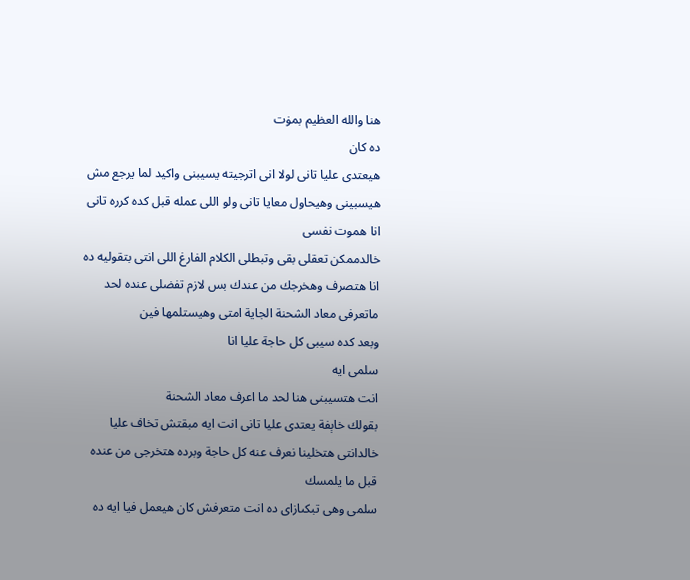هنا والله العظيم بمۏت
ده كان
هيعتدى عليا تانى لولا انى اترجيته يسيبنى واكيد لما يرجع مش هيسبينى وهيحاول معايا تانى ولو اللى عمله قبل كده كرره تانى انا ھموت نفسى
خالدممكن تعقلى بقى وتبطلى الكلام الفارغ اللى انتى بتقوليه ده
انا هتصرف وهخرجك من عندك بس لازم تفضلى عنده لحد ماتعرفى معاد الشحنة الجاية امتى وهيستلمها فين
وبعد كده سيبى كل حاجة عليا انا
سلمى ايه
انت هتسيبنى هنا لحد ما اعرف معاد الشحنة
بقولك خاېفة يعتدى عليا تانى انت ايه مبقتش تخاف عليا
خالدانتى هتخلينا نعرف عنه كل حاجة وبرده هتخرجى من عنده قبل ما يلمسك
سلمى وهى تبكىازاى ده انت متعرفش كان هيعمل فيا ايه ده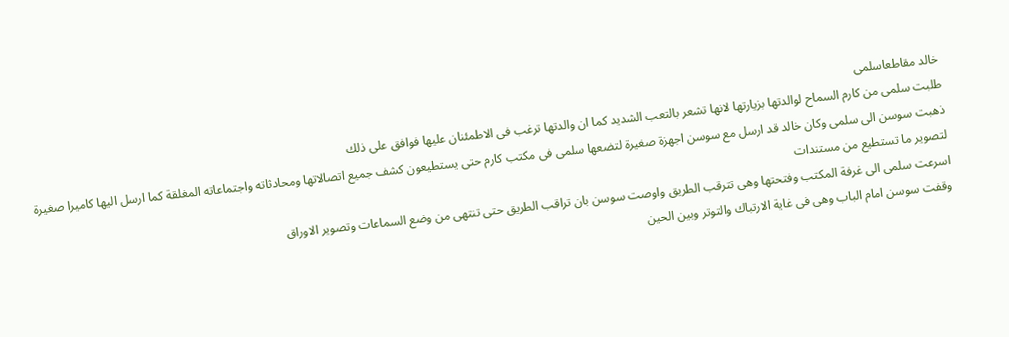خالد مقاطعاسلمى
طلبت سلمى من كارم السماح لوالدتها بزيارتها لانها تشعر بالتعب الشديد كما ان والدتها ترغب فى الاطمئنان عليها فوافق على ذلك
ذهبت سوسن الى سلمى وكان خالد قد ارسل مع سوسن اجهزة صغيرة لتضعها سلمى فى مكتب كارم حتى يستطيعون كشف جميع اتصالاتها ومحادثاته واجتماعاته المغلقة كما ارسل اليها كاميرا صغيرة لتصوير ما تستطيع من مستندات
اسرعت سلمى الى غرفة المكتب وفتحتها وهى تترقب الطريق واوصت سوسن بان تراقب الطريق حتى تنتهى من وضع السماعات وتصوير الاوراق
وقفت سوسن امام الباب وهى فى غاية الارتباك والتوتر وبين الحين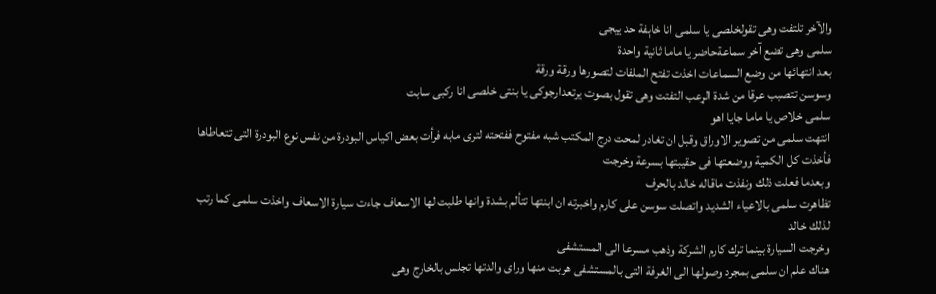والآخر تلتفت وهى تقولخلصى يا سلمى انا خاېفة حد ييجى
سلمى وهى تضع آخر سماعةحاضر يا ماما ثانية واحدة
بعد انتهائها من وضع السماعات اخذت تفتح الملفات لتصورها ورقة ورقة
وسوسن تتصبب عرقا من شدة الړعب التفتت وهى تقول بصوت يرتعدارجوكى يا بنتى خلصى انا ركبى سابت
سلمى خلاص يا ماما جايا اهو
انتهت سلمى من تصوير الاوراق وقبل ان تغادر لمحت درج المكتب شبه مفتوح ففتحته لترى مابه فرأت بعض اكياس البودرة من نفس نوع البودرة التى تتعاطاها فأخذت كل الكمية ووضعتها فى حقيبتها بسرعة وخرجت
وبعدما فعلت ذلك ونفذت ماقاله خالد بالحرف
تظاهرت سلمى بالاعياء الشديد واتصلت سوسن على كارم واخبرته ان ابنتها تتألم بشدة وانها طلبت لها الاسعاف جاءت سيارة الاسعاف واخذت سلمى كما رتب لذلك خالد
وخرجت السيارة بينما ترك كارم الشركة وذهب مسرعا الى المستشفى
هناك علم ان سلمى بمجرد وصولها الى الغرفة التى بالمستشفى هربت منها وراى والدتها تجلس بالخارج وهى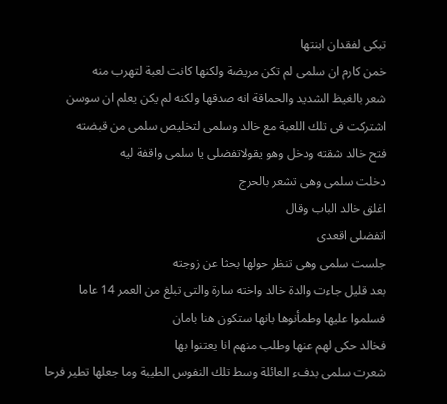تبكى لفقدان ابنتها
خمن كارم ان سلمى لم تكن مريضة ولكنها كانت لعبة لتهرب منه
شعر بالغيظ الشديد والحماقة انه صدقها ولكنه لم يكن يعلم ان سوسن اشتركت فى تلك اللعبة مع خالد وسلمى لتخليص سلمى من قبضته
فتح خالد شقته ودخل وهو يقولاتفضلى يا سلمى واقفة ليه
دخلت سلمى وهى تشعر بالحرج
اغلق خالد الباب وقال
اتفضلى اقعدى
جلست سلمى وهى تنظر حولها بحثا عن زوجته
بعد قليل جاءت والدة خالد واخته سارة والتى تبلغ من العمر 14 عاما فسلموا عليها وطمأنوها بانها ستكون هنا بامان
فخالد حكى لهم عنها وطلب منهم انا يعتنوا بها
شعرت سلمى بدفء العائلة وسط تلك النفوس الطيبة وما جعلها تطير فرحا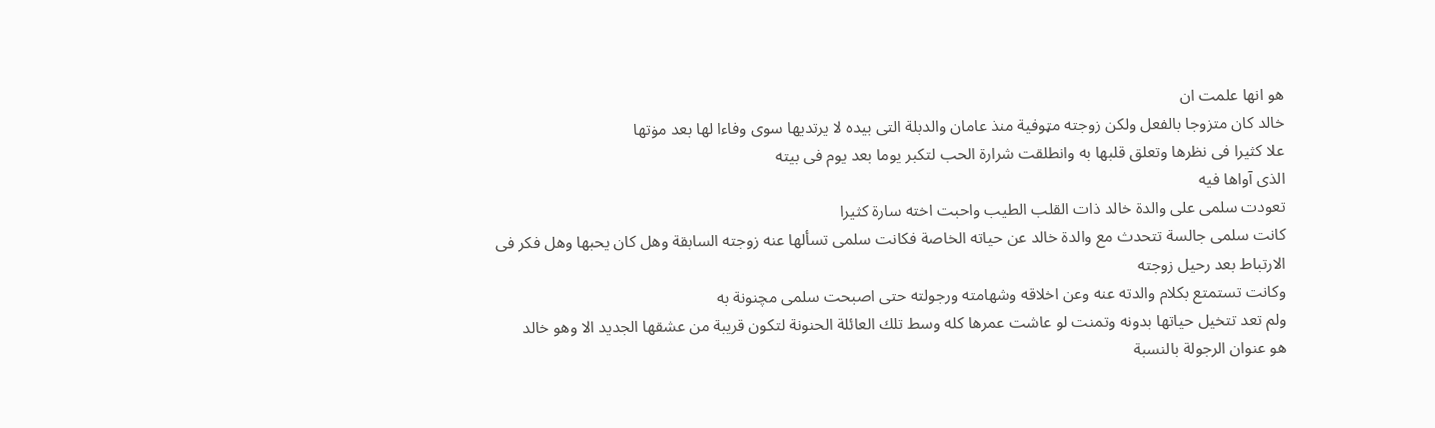هو انها علمت ان
خالد كان متزوجا بالفعل ولكن زوجته مټوفية منذ عامان والدبلة التى بيده لا يرتديها سوى وفاءا لها بعد مۏتها
علا كثيرا فى نظرها وتعلق قلبها به وانطلقت شرارة الحب لتكبر يوما بعد يوم فى بيته
الذى آواها فيه
تعودت سلمى على والدة خالد ذات القلب الطيب واحبت اخته سارة كثيرا
كانت سلمى جالسة تتحدث مع والدة خالد عن حياته الخاصة فكانت سلمى تسألها عنه زوجته السابقة وهل كان يحبها وهل فكر فى الارتباط بعد رحيل زوجته
وكانت تستمتع بكلام والدته عنه وعن اخلاقه وشهامته ورجولته حتى اصبحت سلمى مچنونة به
ولم تعد تتخيل حياتها بدونه وتمنت لو عاشت عمرها كله وسط تلك العائلة الحنونة لتكون قريبة من عشقها الجديد الا وهو خالد
هو عنوان الرجولة بالنسبة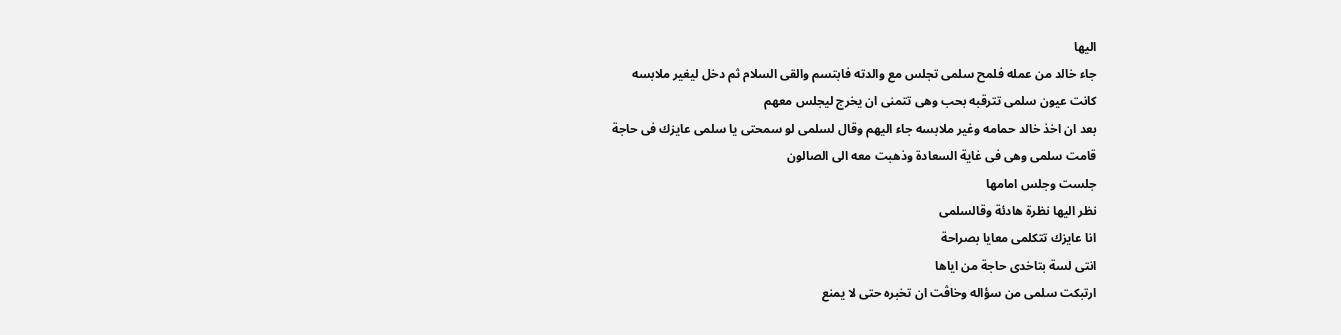اليها
جاء خالد من عمله فلمح سلمى تجلس مع والدته فابتسم والقى السلام ثم دخل ليغير ملابسه
كانت عيون سلمى تترقبه بحب وهى تتمنى ان يخرج ليجلس معهم
بعد ان اخذ خالد حمامه وغير ملابسه جاء اليهم وقال لسلمى لو سمحتى يا سلمى عايزك فى حاجة
قامت سلمى وهى فى غاية السعادة وذهبت معه الى الصالون
جلست وجلس امامها
نظر اليها نظرة هادئة وقالسلمى
انا عايزك تتكلمى معايا بصراحة
انتى لسة بتاخدى حاجة من اياها
ارتبكت سلمى من سؤاله وخاڤت ان تخبره حتى لا يمنع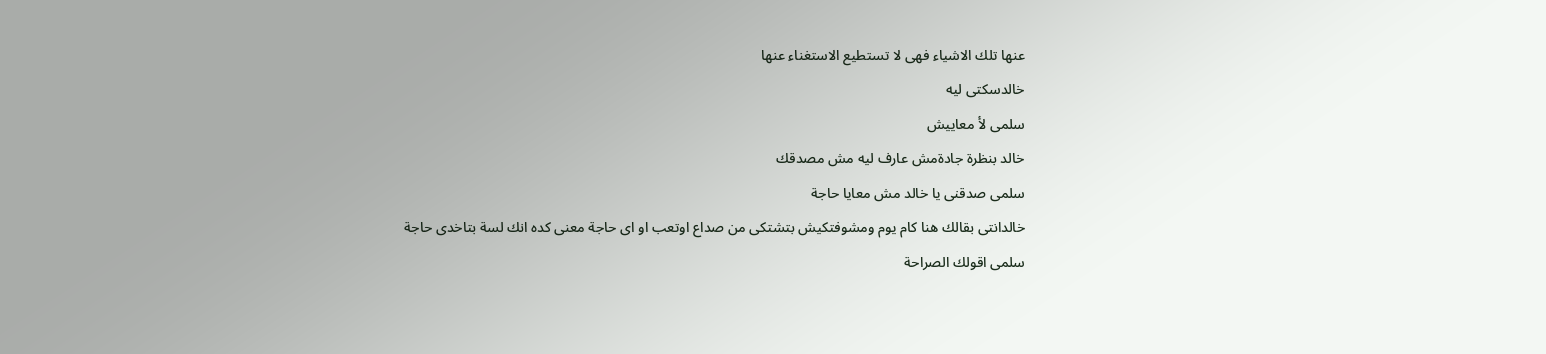عنها تلك الاشياء فهى لا تستطيع الاستغناء عنها
خالدسكتى ليه
سلمى لأ معاييش
خالد بنظرة جادةمش عارف ليه مش مصدقك
سلمى صدقنى يا خالد مش معايا حاجة
خالدانتى بقالك هنا كام يوم ومشوفتكيش بتشتكى من صداع اوتعب او اى حاجة معنى كده انك لسة بتاخدى حاجة
سلمى اقولك الصراحة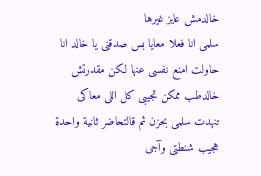خالدمش عايز غيرها
سلمى انا فعلا معايا بس صدقنى يا خالد انا حاولت امنع نفسى عنها لكن مقدرتش
خالدطب ممكن تجيبى كل اللى معاكى
تنهدت سلمى بحزن ثم قالتحاضر ثانية واحدة هجيب شنطتى وآجى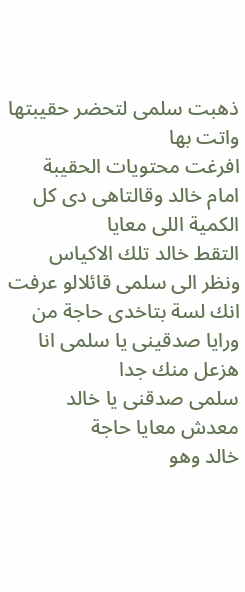ذهبت سلمى لتحضر حقيبتها واتت بها
افرغت محتويات الحقيبة امام خالد وقالتاهى دى كل الكمية اللى معايا
التقط خالد تلك الاكياس ونظر الى سلمى قائلالو عرفت انك لسة بتاخدى حاجة من ورايا صدقينى يا سلمى انا هزعل منك جدا
سلمى صدقنى يا خالد معدش معايا حاجة
خالد وهو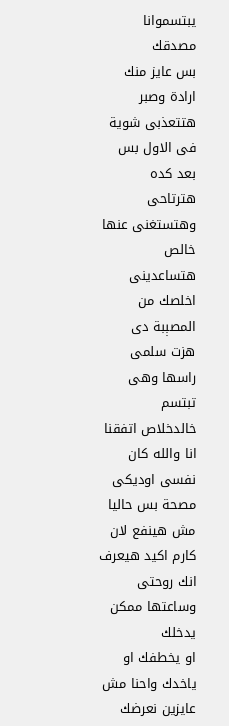يبتسموانا مصدقك
بس عايز منك ارادة وصبر هتتعذبى شوية فى الاول بس بعد كده هترتاحى وهتستغنى عنها خالص
هتساعدينى اخلصك من المصېبة دى
هزت سلمى راسها وهى تبتسم
خالدخلاص اتفقنا
انا والله كان نفسى اوديكى مصحة بس حاليا مش هينفع لان كارم اكيد هيعرف انك روحتى وساعتها ممكن يدخلك
او يخطفك او ياخدك واحنا مش عايزين نعرضك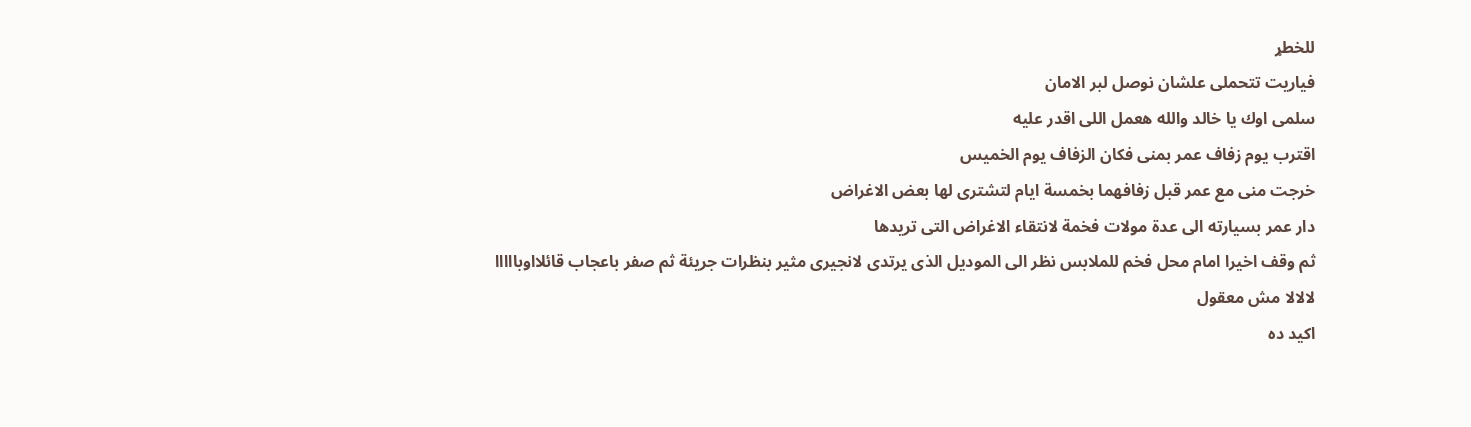للخطړ
فياريت تتحملى علشان نوصل لبر الامان
سلمى اوك يا خالد والله هعمل اللى اقدر عليه
اقترب يوم زفاف عمر بمنى فكان الزفاف يوم الخميس
خرجت منى مع عمر قبل زفافهما بخمسة ايام لتشترى لها بعض الاغراض
دار عمر بسيارته الى عدة مولات فخمة لانتقاء الاغراض التى تريدها
ثم وقف اخيرا امام محل فخم للملابس نظر الى الموديل الذى يرتدى لانجيرى مثير بنظرات جريئة ثم صفر باعجاب قائلااوبااااا
لالالا مش معقول
اكيد ده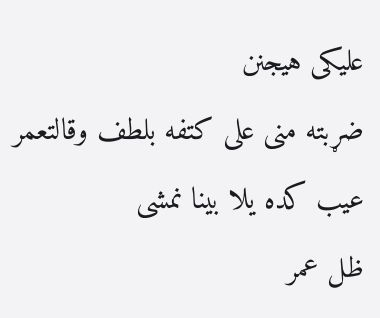عليكى هيجنن
ضړبته منى على كتفه بلطف وقالتعمر
عيب كده يلا بينا نمشى
ظل عمر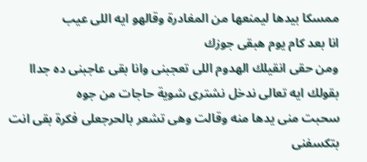ممسكا بيدها ليمنعها من المغادرة وقالهو ايه اللى عيب
انا بعد كام يوم هبقى جوزك
ومن حقى انقيلك الهدوم اللى تعجبنى وانا بقى عاجبنى ده جداا
بقولك ايه تعالى ندخل نشترى شوية حاجات من جوه
سحبت منى يدها منه وقالت وهى تشعر بالحرجعلى فكرة بقى انت بتكسفنى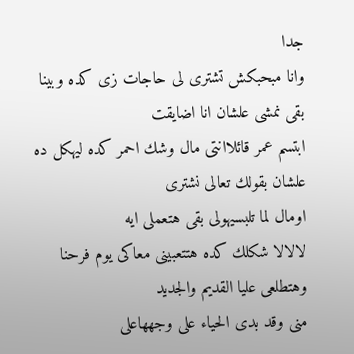جدا
وانا مبحبكش تشترى لى حاجات زى كده وبينا بقى نمشى علشان انا اضايقت
ابتسم عمر قائلاانتى مال وشك احمر كده ليهكل ده علشان بقولك تعالى نشترى
اومال لما تلبسيهولى بقى هتعملى ايه
لالالا شكلك كده هتتعبينى معاكى يوم فرحنا وهتطلعى عليا القديم والجديد
منى وقد بدى الحياء على وجههاعلى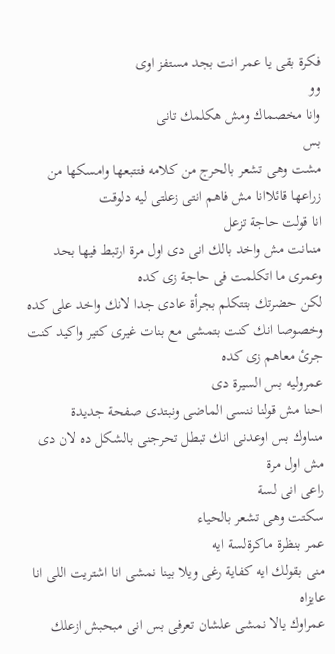فكرة بقى يا عمر انت بجد مستفز اوى
وو
وانا مخصماك ومش هكلمك تانى
بس
مشت وهى تشعر بالحرج من كلامه فتتبعها وامسكها من زراعها قائلاانا مش فاهم انتى زعلتى ليه دلوقت
انا قولت حاجة تزعل
منىانت مش واخد بالك انى دى اول مرة ارتبط فيها بحد وعمرى ما اتكلمت فى حاجة زى كده
لكن حضرتك بتتكلم بجرأة عادى جدا لانك واخد على كده وخصوصا انك كنت بتمشى مع بنات غيرى كتير واكيد كنت جرئ معاهم زى كده
عمروليه بس السيرة دى
احنا مش قولنا ننسى الماضى ونبتدى صفحة جديدة
منىاوك بس اوعدنى انك تبطل تحرجنى بالشكل ده لان دى مش اول مرة
راعى انى لسة
سكتت وهى تشعر بالحياء
عمر بنظرة ماكرةلسة ايه
منى بقولك ايه كفاية رغى ويلا بينا نمشى انا اشتريت اللى انا عايزاه
عمراوك يالا نمشى علشان تعرفى بس انى مبحبش ازعلك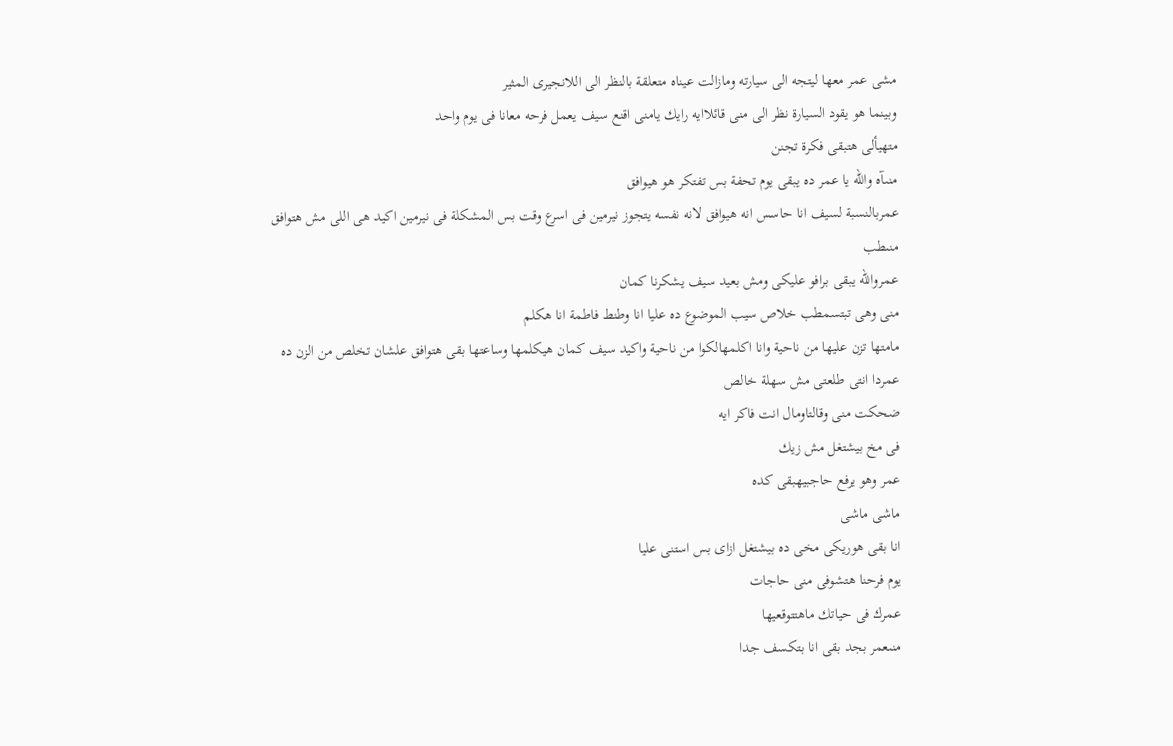مشى عمر معها ليتجه الى سيارته ومازالت عيناه متعلقة بالنظر الى اللانجيرى المثير
وبينما هو يقود السيارة نظر الى منى قائلاايه رايك يامنى اقنع سيف يعمل فرحه معانا فى يوم واحد
متهيألى هتبقى فكرة تجنن
منىآه والله يا عمر ده يبقى يوم تحفة بس تفتكر هو هيوافق
عمربالنسبة لسيف انا حاسس انه هيوافق لانه نفسه يتجوز نيرمين فى اسرع وقت بس المشكلة فى نيرمين اكيد هى اللى مش هتوافق
منىطب
عمروالله يبقى برافو عليكى ومش بعيد سيف يشكرنا كمان
منى وهى تبتسمطب خلاص سيب الموضوع ده عليا انا وطنط فاطمة انا هكلم
مامتها تزن عليها من ناحية وانا اكلمهالكوا من ناحية واكيد سيف كمان هيكلمها وساعتها بقى هتوافق علشان تخلص من الزن ده
عمردا انتى طلعتى مش سهلة خالص
ضحكت منى وقالتاومال انت فاكر ايه
فى مخ بيشتغل مش زيك
عمر وهو يرفع حاجبيهبقى كده
ماشى ماشى
انا بقى هوريكى مخى ده بيشتغل ازاى بس استنى عليا
يوم فرحنا هتشوفى منى حاجات
عمرك فى حياتك ماهتتوقعيها
منىعمر بجد بقى انا بتكسف جدا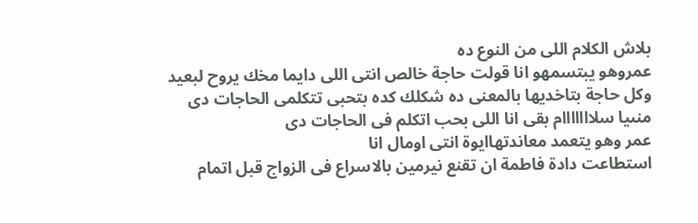بلاش الكلام اللى من النوع ده
عمروهو يبتسمهو انا قولت حاجة خالص انتى اللى دايما مخك يروح لبعيد
وكل حاجة بتاخديها بالمعنى ده شكلك كده بتحبى تتكلمى الحاجات دى
منىيا سلااااااام بقى انا اللى بحب اتكلم فى الحاجات دى
عمر وهو يتعمد معاندتهاايوة انتى اومال انا
استطاعت دادة فاطمة ان تقنع نيرمين بالاسراع فى الزواج قبل اتمام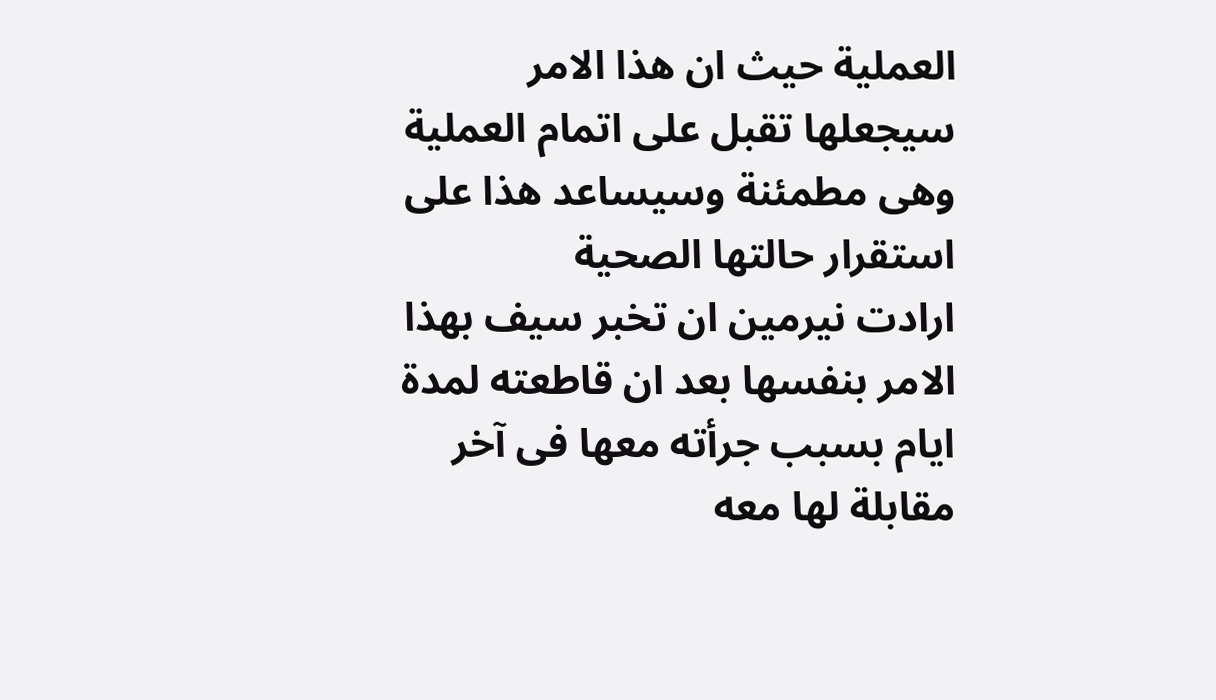العملية حيث ان هذا الامر سيجعلها تقبل على اتمام العملية وهى مطمئنة وسيساعد هذا على استقرار حالتها الصحية
ارادت نيرمين ان تخبر سيف بهذا الامر بنفسها بعد ان قاطعته لمدة ايام بسبب جرأته معها فى آخر مقابلة لها معه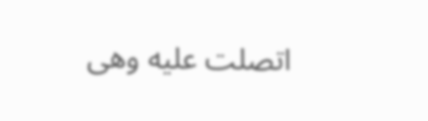اتصلت عليه وهى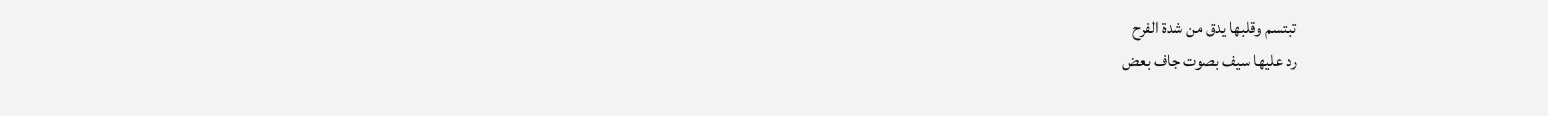تبتسم وقلبها يدق من شدة الفرح
رد عليها سيف بصوت جاف بعض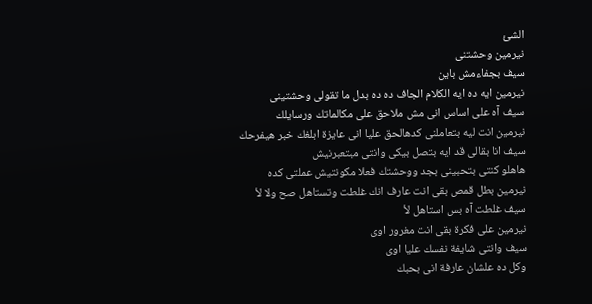الشئ
نيرمين وحشتنى
سيف بجفاءمش باين
نيرمين ايه ده ايه الكلام الجاف ده ده بدل ما تقولى وحشتينى
سيف آه على اساس انى مش ملاحق على مكالماتك ورسايلك
نيرمين انت ليه بتعاملنى كدهالحق عليا انى عايزة ابلغك خبر هيفرحك
سيف انا بقالى قد ايه بتصل بيكى وانتى مبتعبرنيش
هاهلو كنتى بتحبينى بجد ووحشتك فعلا مكونتيش عملتى كده
نيرمين بطل قمص بقى انت عارف انك غلطت وتستاهل صح ولا لأ
سيف غلطت آه بس استاهل لأ
نيرمين على فكرة بقى انت مغرور اوى
سيف وانتى شايفة نفسك عليا اوى
وكل ده علشان عارفة انى بحبك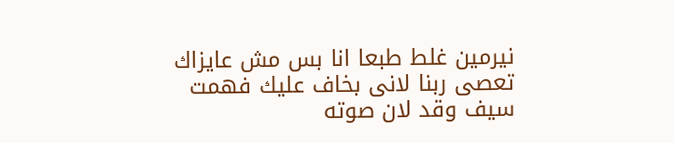نيرمين غلط طبعا انا بس مش عايزاك تعصى ربنا لانى بخاف عليك فهمت
سيف وقد لان صوته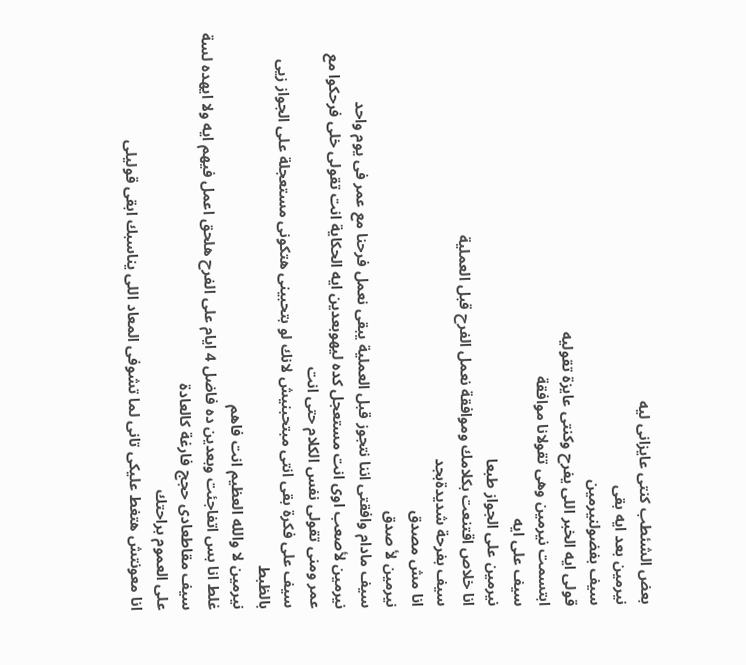بعض الشئطب كنتى عايزانى ليه
نيرمين بعد ايه بقى
سيف بفضولنيرمين
قولى ايه الخبر اللى يفرح وكنتى عايزة تقوليه
ابتسمت نيرمين وهى تقولانا موافقة
سيف على ايه
نيرمين على الجواز طبعا
انا خلاص اقتنعت بكلامك وموافقة نعمل الفرح قبل العملية
سيف بفرحة شديدةبجد
انا مش مصدق
نيرمين لأ صدق
سيف مادام وافقتى اننا نتجوز قبل العملية يبقى نعمل فرحنا مع عمر فى يوم واحد
نيرمين لأصعب اوى انت مستعجل كده ليهوبعدين ايه الحكاية انت تقولى خلى فرحكوا مع عمر ومنى تقولى نفس الكلام حتى انت
سيف على فكرة بقى انتى مبتحبنيش لانك لو بتحبينى هتكونى مستعجلة على الجواز زيى بالظبط
نيرمين لا والله العظيم انت فاهم
غلط انا بس اتفاجئت وبعدين ده فاضل 4 ايام على الفرح هلحق اعمل فيهم ايه ولا ايهده لسة
سيف مقاطعادى حجج فارغة كالعادة
على العموم براحتك
انا معونتش هتغط عليكى تانى لما تشوفى المعاد اللى يناسبك ابقى قوليلى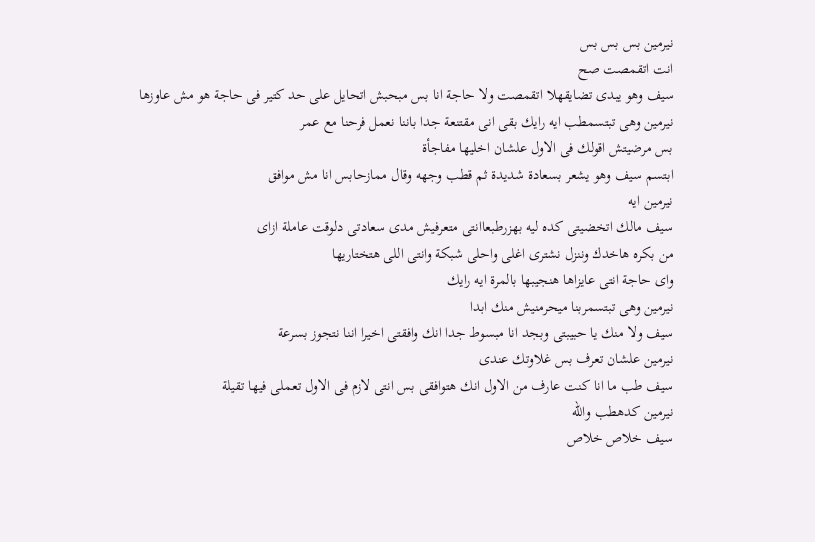نيرمين بس بس بس
انت اتقمصت صح
سيف وهو يبدى تضايقهلا اتقمصت ولا حاجة انا بس مبحبش اتحايل على حد كتير فى حاجة هو مش عاوزها
نيرمين وهى تبتسمطب ايه رايك بقى انى مقتنعة جدا باننا نعمل فرحنا مع عمر
بس مرضيتش اقولك فى الاول علشان اخليها مفاجأة
ابتسم سيف وهو يشعر بسعادة شديدة ثم قطب وجهه وقال ممازحابس انا مش موافق
نيرمين ايه
سيف مالك اتخضيتى كده ليه بهزرطبعاانتى متعرفيش مدى سعادتى دلوقت عاملة ازاى
من بكره هاخدك وننزل نشترى اغلى واحلى شبكة وانتى اللى هتختاريها
واى حاجة انتى عايزاها هنجيبها بالمرة ايه رايك
نيرمين وهى تبتسمربنا ميحرمنيش منك ابدا
سيف ولا منك يا حبيبتى وبجد انا مبسوط جدا انك وافقتى اخيرا اننا نتجوز بسرعة
نيرمين علشان تعرف بس غلاوتك عندى
سيف طب ما انا كنت عارف من الاول انك هتوافقى بس انتى لازم فى الاول تعملى فيها تقيلة
نيرمين كدهطب والله
سيف خلاص خلاص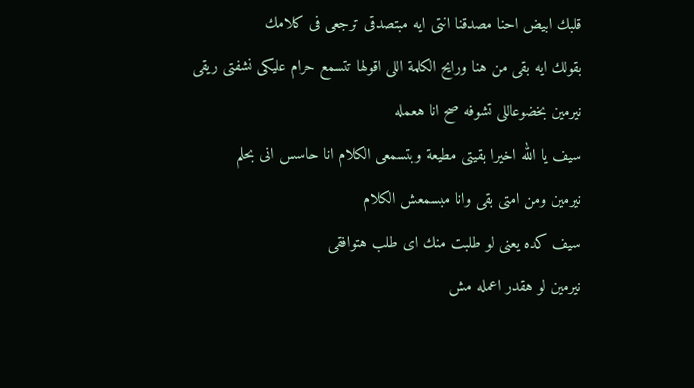قلبك ابيض احنا مصدقنا انتى ايه مبتصدقى ترجعى فى كلامك
بقولك ايه بقى من هنا ورايح الكلمة اللى اقولها تتسمع حرام عليكى نشفتى ريقى
نيرمين بخضوعاللى تشوفه صح انا هعمله
سيف يا الله اخيرا بقيتى مطيعة وبتسمعى الكلام انا حاسس انى بحلم
نيرمين ومن امتى بقى وانا مبسمعش الكلام
سيف كده يعنى لو طلبت منك اى طلب هتوافقى
نيرمين لو هقدر اعمله مش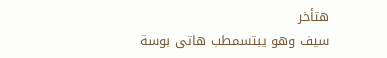هتأخر
سيف وهو يبتسمطب هاتى بوسة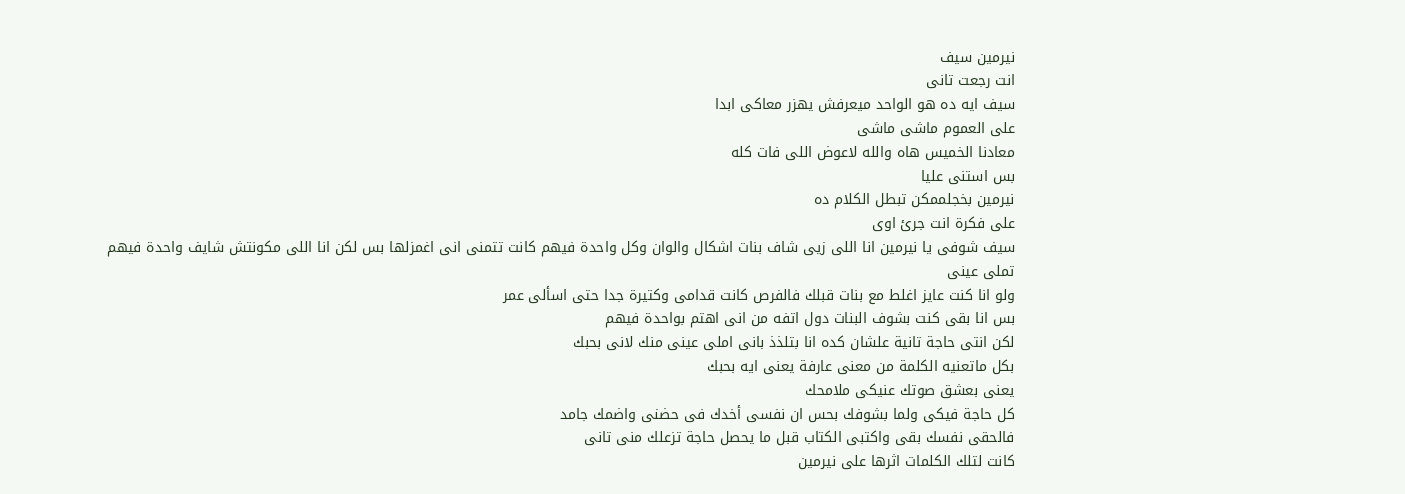نيرمين سيف
انت رجعت تانى
سيف ايه ده هو الواحد ميعرفش يهزر معاكى ابدا
على العموم ماشى ماشى
معادنا الخميس هاه والله لاعوض اللى فات كله
بس استنى عليا
نيرمين بخجلممكن تبطل الكلام ده
على فكرة انت جرئ اوى
سيف شوفى يا نيرمين انا اللى زيى شاف بنات اشكال والوان وكل واحدة فيهم كانت تتمنى انى اغمزلها بس لكن انا اللى مكونتش شايف واحدة فيهم تملى عينى
ولو انا كنت عايز اغلط مع بنات قبلك فالفرص كانت قدامى وكتيرة جدا حتى اسألى عمر
بس انا بقى كنت بشوف البنات دول اتفه من انى اهتم بواحدة فيهم
لكن انتى حاجة تانية علشان كده انا بتلذذ بانى املى عينى منك لانى بحبك
بكل ماتعنيه الكلمة من معنى عارفة يعنى ايه بحبك
يعنى بعشق صوتك عنيكى ملامحك
كل حاجة فيكى ولما بشوفك بحس ان نفسى أخدك فى حضنى واضمك جامد
فالحقى نفسك بقى واكتبى الكتاب قبل ما يحصل حاجة تزعلك منى تانى
كانت لتلك الكلمات اثرها على نيرمين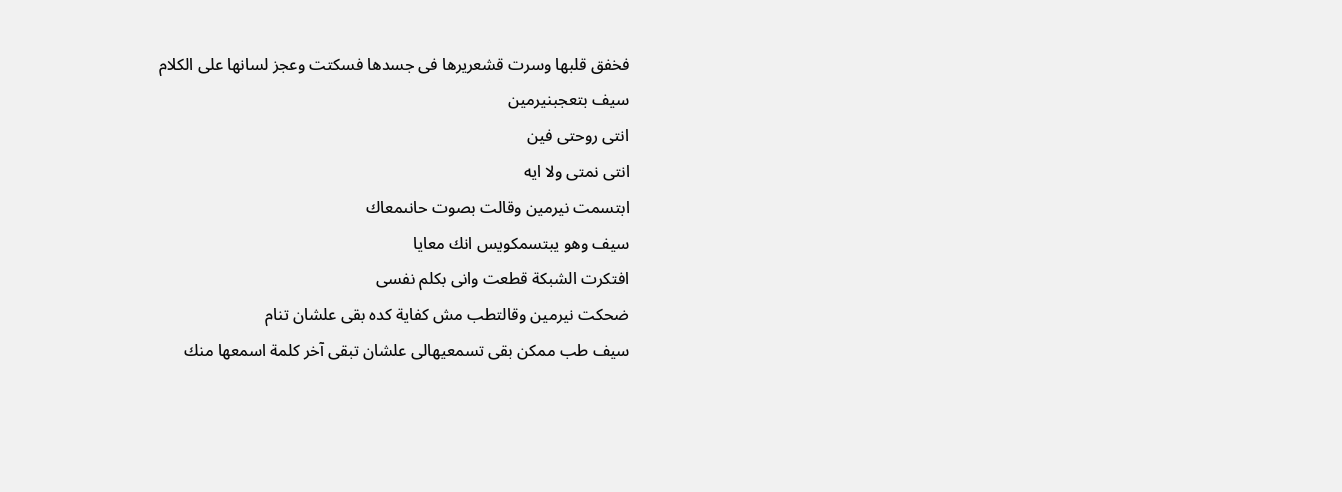فخفق قلبها وسرت قشعريرها فى جسدها فسكتت وعجز لسانها على الكلام
سيف بتعجبنيرمين
انتى روحتى فين
انتى نمتى ولا ايه
ابتسمت نيرمين وقالت بصوت حانىمعاك
سيف وهو يبتسمكويس انك معايا
افتكرت الشبكة قطعت وانى بكلم نفسى
ضحكت نيرمين وقالتطب مش كفاية كده بقى علشان تنام
سيف طب ممكن بقى تسمعيهالى علشان تبقى آخر كلمة اسمعها منك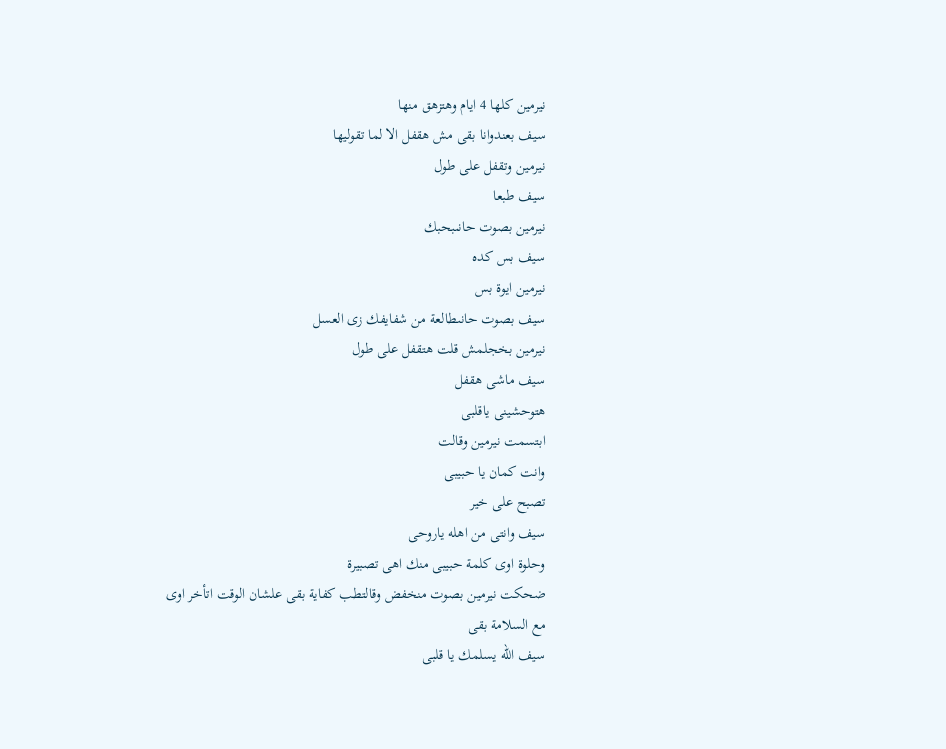نيرمين كلها 4 ايام وهتزهق منها
سيف بعندوانا بقى مش هقفل الا لما تقوليها
نيرمين وتقفل على طول
سيف طبعا
نيرمين بصوت حانىبحبك
سيف بس كده
نيرمين ايوة بس
سيف بصوت حانىطالعة من شفايفك زى العسل
نيرمين بخجلمش قلت هتقفل على طول
سيف ماشى هقفل
هتوحشينى ياقلبى
ابتسمت نيرمين وقالت
وانت كمان يا حبيبى
تصبح على خير
سيف وانتى من اهله ياروحى
وحلوة اوى كلمة حبيبى منك اهى تصبيرة
ضحكت نيرمين بصوت منخفض وقالتطب كفاية بقى علشان الوقت اتأخر اوى
مع السلامة بقى
سيف الله يسلمك يا قلبى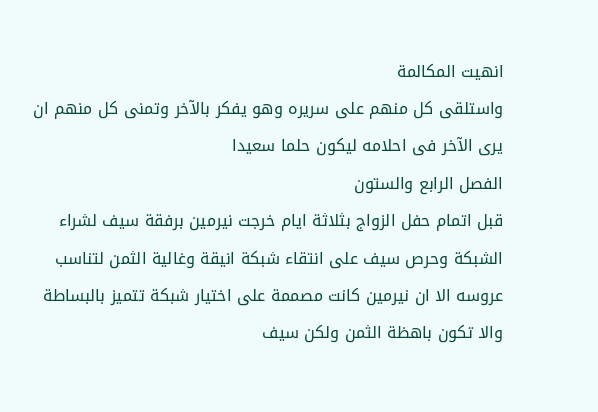انهيت المكالمة
واستلقى كل منهم على سريره وهو يفكر بالآخر وتمنى كل منهم ان يرى الآخر فى احلامه ليكون حلما سعيدا
الفصل الرابع والستون
قبل اتمام حفل الزواج بثلاثة ايام خرجت نيرمين برفقة سيف لشراء الشبكة وحرص سيف على انتقاء شبكة انيقة وغالية الثمن لتناسب عروسه الا ان نيرمين كانت مصممة على اختيار شبكة تتميز بالبساطة والا تكون باهظة الثمن ولكن سيف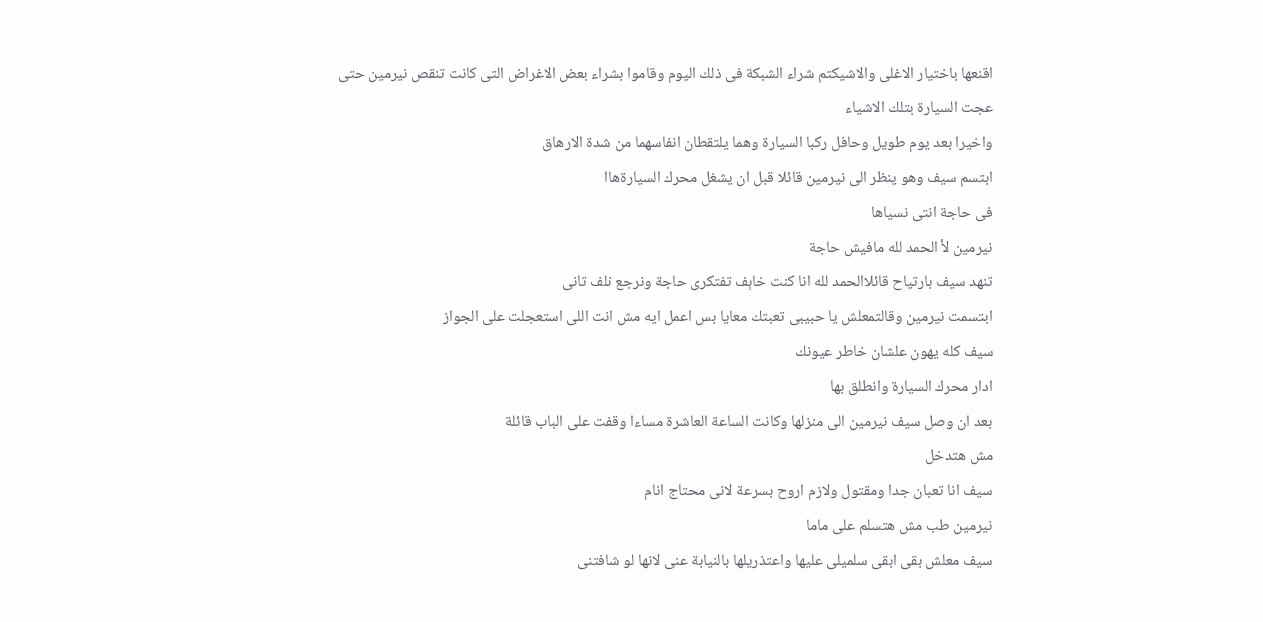اقنعها باختيار الاغلى والاشيكتم شراء الشبكة فى ذلك اليوم وقاموا بشراء بعض الاغراض التى كانت تنقص نيرمين حتى عجت السيارة بتلك الاشياء
واخيرا بعد يوم طويل وحافل ركبا السيارة وهما يلتقطان انفاسهما من شدة الارهاق
ابتسم سيف وهو ينظر الى نيرمين قائلا قبل ان يشغل محرك السيارةهاا
فى حاجة انتى نسياها
نيرمين لأ الحمد لله مافيش حاجة
تنهد سيف بارتياح قائلاالحمد لله انا كنت خاېف تفتكرى حاجة ونرجع نلف تانى
ابتسمت نيرمين وقالتمعلش يا حبيبى تعبتك معايا بس اعمل ايه مش انت اللى استعجلت على الجواز
سيف كله يهون علشان خاطر عيونك
ادار محرك السيارة وانطلق بها
بعد ان وصل سيف نيرمين الى منزلها وكانت الساعة العاشرة مساءا وقفت على الباب قائلة
مش هتدخل
سيف انا تعبان جدا ومقتول ولازم اروح بسرعة لانى محتاج انام
نيرمين طب مش هتسلم على ماما
سيف معلش بقى ابقى سلميلى عليها واعتذريلها بالنيابة عنى لانها لو شافتنى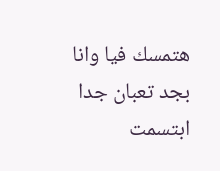هتمسك فيا وانا بجد تعبان جدا
ابتسمت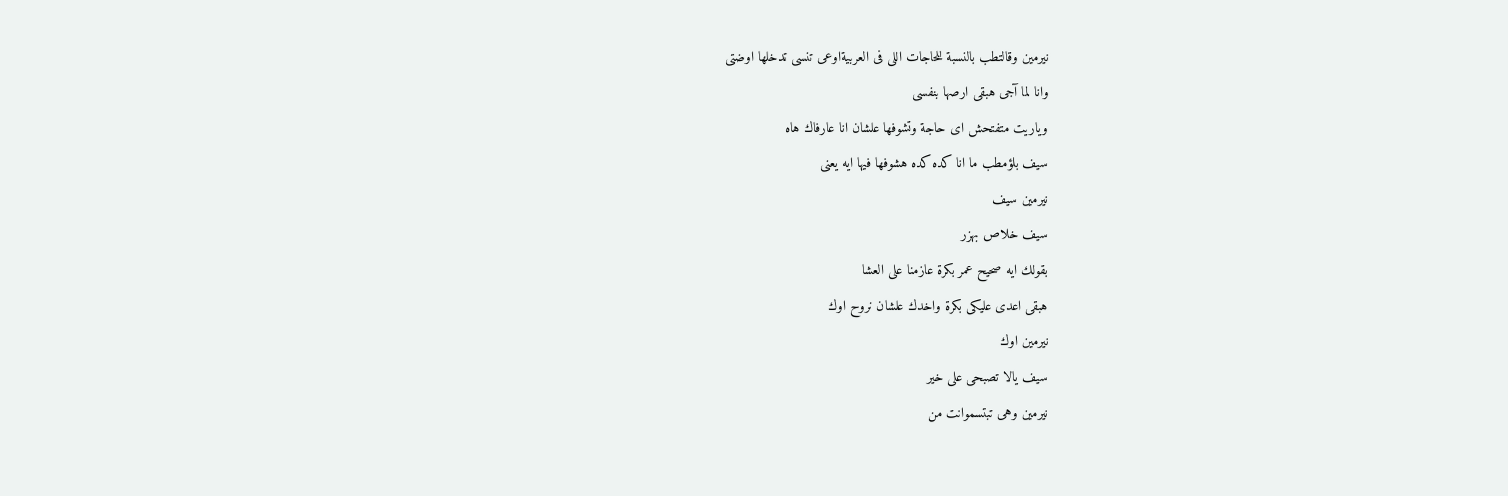نيرمين وقالتطب بالنسبة للحاجات اللى فى العربيةاوعى تنسى تدخلها اوضتى
وانا لما آجى هبقى ارصها بنفسى
وياريت متفتحش اى حاجة وتشوفها علشان انا عارفاك هاه
سيف بلؤمطب ما انا كده كده هشوفها فيها ايه يعنى
نيرمين سيف
سيف خلاص بهزر
بقولك ايه صحيح عمر بكرة عازمنا على العشا
هبقى اعدى عليكى بكرة واخدك علشان نروح اوك
نيرمين اوك
سيف يالا تصبحى على خير
نيرمين وهى تبتسموانت من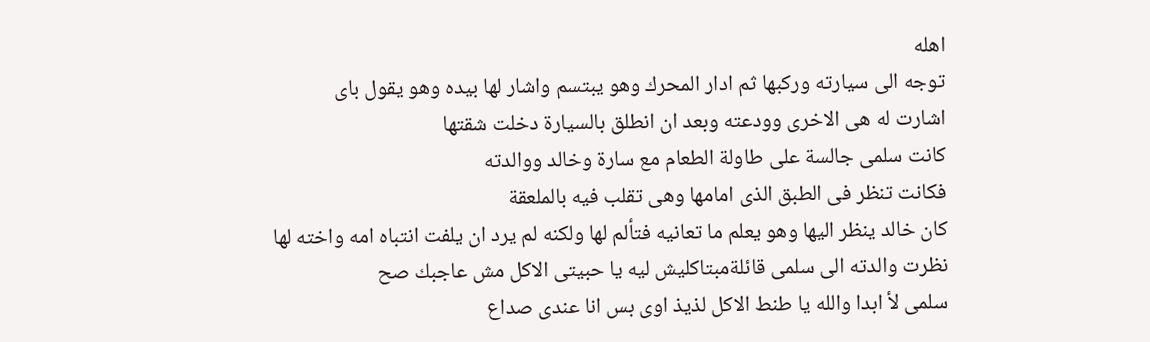اهله
توجه الى سيارته وركبها ثم ادار المحرك وهو يبتسم واشار لها بيده وهو يقول باى
اشارت له هى الاخرى وودعته وبعد ان انطلق بالسيارة دخلت شقتها
كانت سلمى جالسة على طاولة الطعام مع سارة وخالد ووالدته
فكانت تنظر فى الطبق الذى امامها وهى تقلب فيه بالملعقة
كان خالد ينظر اليها وهو يعلم ما تعانيه فتألم لها ولكنه لم يرد ان يلفت انتباه امه واخته لها
نظرت والدته الى سلمى قائلةمبتاكليش ليه يا حبيتى الاكل مش عاجبك صح
سلمى لأ ابدا والله يا طنط الاكل لذيذ اوى بس انا عندى صداع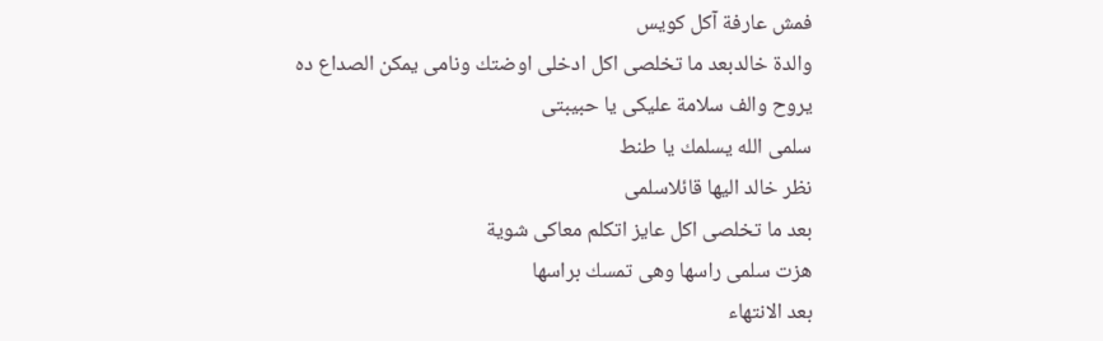فمش عارفة آكل كويس
والدة خالدبعد ما تخلصى اكل ادخلى اوضتك ونامى يمكن الصداع ده يروح والف سلامة عليكى يا حبيبتى
سلمى الله يسلمك يا طنط
نظر خالد اليها قائلاسلمى
بعد ما تخلصى اكل عايز اتكلم معاكى شوية
هزت سلمى راسها وهى تمسك براسها
بعد الانتهاء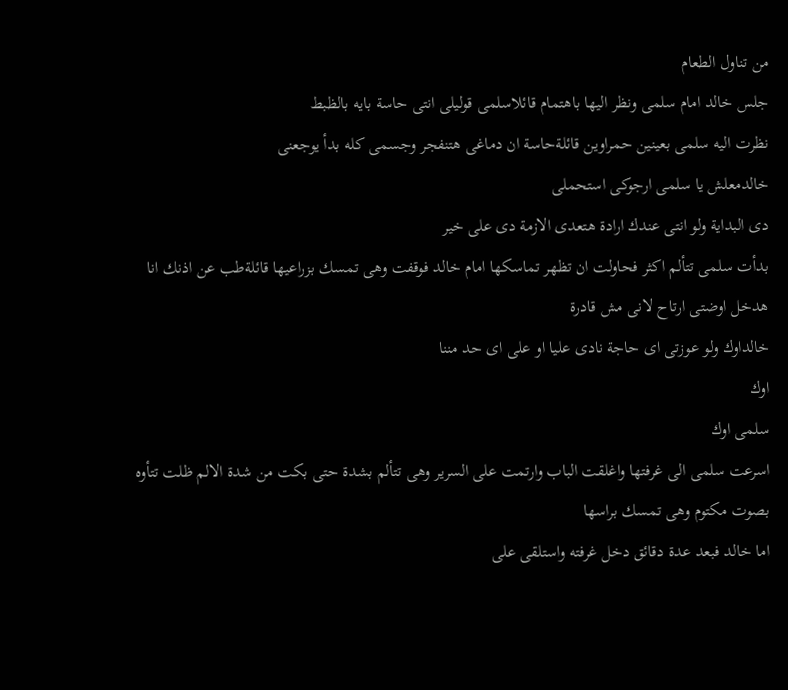من تناول الطعام
جلس خالد امام سلمى ونظر اليها باهتمام قائلاسلمى قوليلى انتى حاسة بايه بالظبط
نظرت اليه سلمى بعينين حمراوين قائلةحاسة ان دماغى ھتنفجر وجسمى كله بدأ يوجعنى
خالدمعلش يا سلمى ارجوكى استحملى
دى البداية ولو انتى عندك ارادة هتعدى الازمة دى على خير
بدأت سلمى تتألم اكثر فحاولت ان تظهر تماسكها امام خالد فوقفت وهى تمسك بزراعيها قائلةطب عن اذنك انا هدخل اوضتى ارتاح لانى مش قادرة
خالداوك ولو عوزتى اى حاجة نادى عليا او على اى حد مننا
اوك
سلمى اوك
اسرعت سلمى الى غرفتها واغلقت الباب وارتمت على السرير وهى تتألم بشدة حتى بكت من شدة الالم ظلت تتأوه بصوت مكتوم وهى تمسك براسها
اما خالد فبعد عدة دقائق دخل غرفته واستلقى على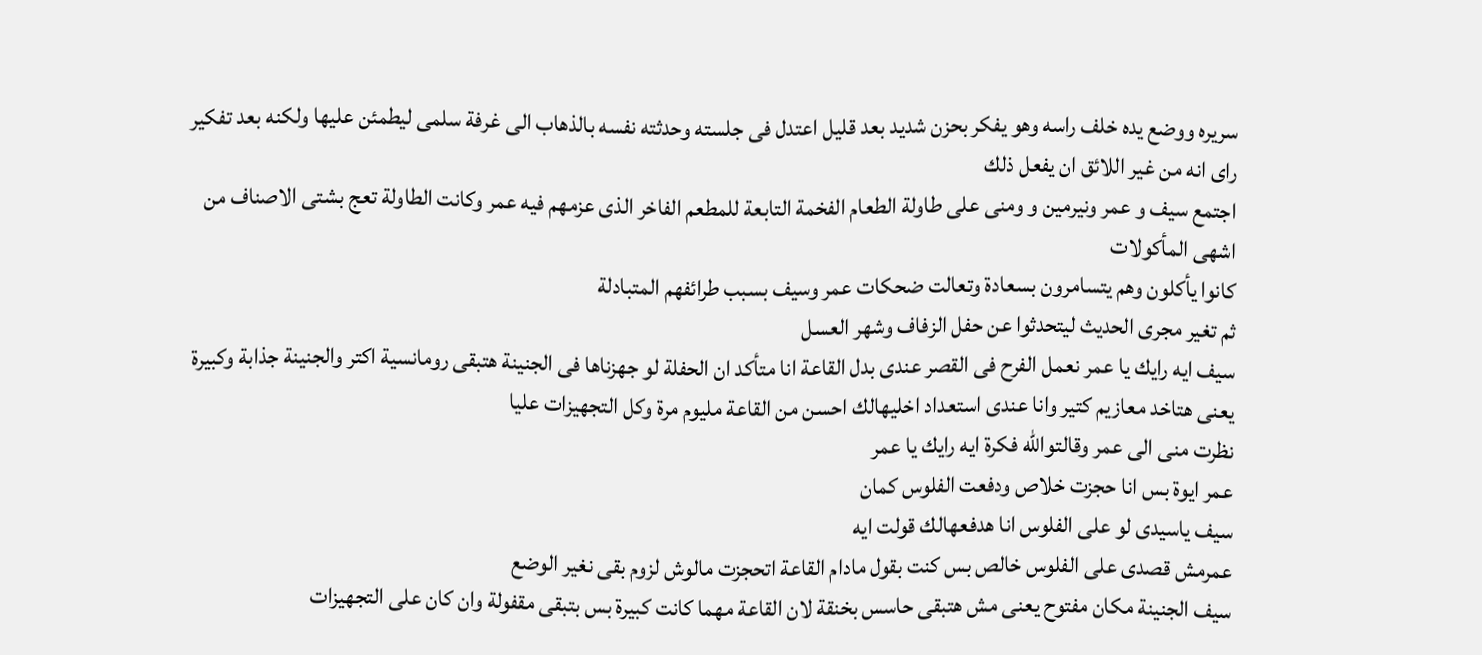سريره ووضع يده خلف راسه وهو يفكر بحزن شديد بعد قليل اعتدل فى جلسته وحدثته نفسه بالذهاب الى غرفة سلمى ليطمئن عليها ولكنه بعد تفكير راى انه من غير اللائق ان يفعل ذلك
اجتمع سيف و عمر ونيرمين و ومنى على طاولة الطعام الفخمة التابعة للمطعم الفاخر الذى عزمهم فيه عمر وكانت الطاولة تعج بشتى الاصناف من اشهى المأكولات
كانوا يأكلون وهم يتسامرون بسعادة وتعالت ضحكات عمر وسيف بسبب طرائفهم المتبادلة
ثم تغير مجرى الحديث ليتحدثوا عن حفل الزفاف وشهر العسل
سيف ايه رايك يا عمر نعمل الفرح فى القصر عندى بدل القاعة انا متأكد ان الحفلة لو جهزناها فى الجنينة هتبقى رومانسية اكتر والجنينة جذابة وكبيرة يعنى هتاخد معازيم كتير وانا عندى استعداد اخليهالك احسن من القاعة مليوم مرة وكل التجهيزات عليا
نظرت منى الى عمر وقالتوالله فكرة ايه رايك يا عمر
عمر ايوة بس انا حجزت خلاص ودفعت الفلوس كمان
سيف ياسيدى لو على الفلوس انا هدفعهالك قولت ايه
عمرمش قصدى على الفلوس خالص بس كنت بقول مادام القاعة اتحجزت مالوش لزوم بقى نغير الوضع
سيف الجنينة مكان مفتوح يعنى مش هتبقى حاسس بخنقة لان القاعة مهما كانت كبيرة بس بتبقى مقفولة وان كان على التجهيزات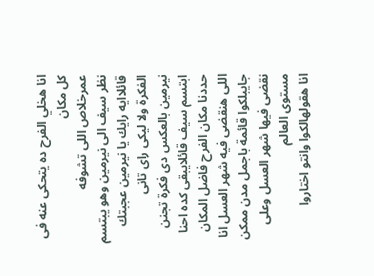انا هخلي الفرح ده يتحكى عنه فى كل مكان
عمرخلاص اللى تشوفه
نظر سيف الى نيرمين وهو يبتسم قائلاايه رايك يا نيرمين عجبتك الفكرة ولا ليكى راى تانى
نيرمين بالعكس دى فكرة تجنن
ابتسم سيف قائلايبقى كده احنا حددنا مكان الفرح فاضل المكان اللى هنقضى فيه شهر العسل انا جايبلكوا قائمة باجمل مدن ممكن نقضى فيها شهر العسل وعلى مستوى العالم
انا هقولهالكوا وانتو اختاروا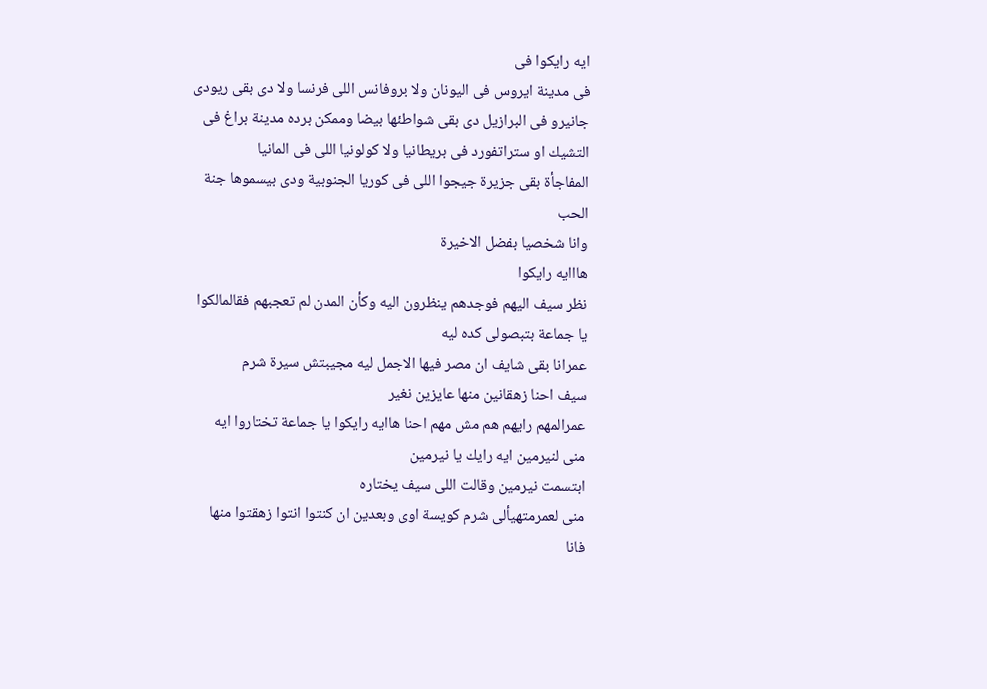ايه رايكوا فى
فى مدينة ايروس فى اليونان ولا بروفانس اللى فرنسا ولا دى بقى ريودى جانيرو فى البرازيل دى بقى شواطئها بيضا وممكن برده مدينة براغ فى التشيك او ستراتفورد فى بريطانيا ولا كولونيا اللى فى المانيا
المفاجأة بقى جزيرة جيجوا اللى فى كوريا الجنوبية ودى بيسموها جنة الحب
وانا شخصيا بفضل الاخيرة
هااايه رايكوا
نظر سيف اليهم فوجدهم ينظرون اليه وكأن المدن لم تعجبهم فقالمالكوا يا جماعة بتبصولى كده ليه
عمرانا بقى شايف ان مصر فيها الاجمل ليه مجيبتش سيرة شرم
سيف احنا زهقانين منها عايزين نغير
عمرالمهم رايهم هم مش مهم احنا هاايه رايكوا يا جماعة تختاروا ايه
منى لنيرمين ايه رايك يا نيرمين
ابتسمت نيرمين وقالت اللى سيف يختاره
منى لعمرمتهيألى شرم كويسة اوى وبعدين ان كنتوا انتوا زهقتوا منها فانا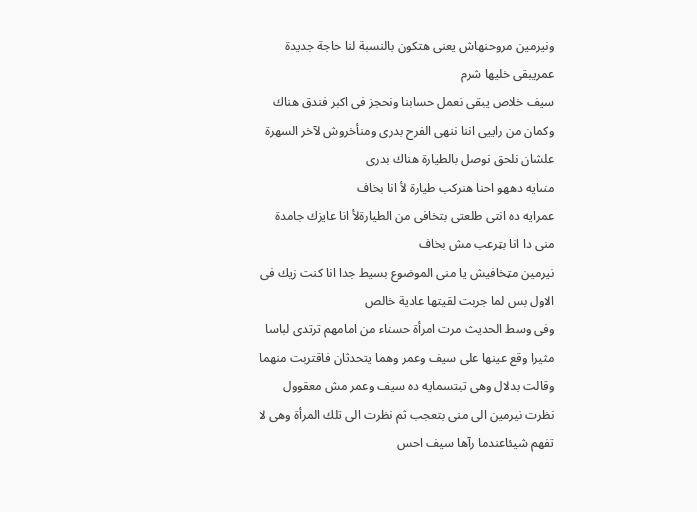ونيرمين مروحنهاش يعنى هتكون بالنسبة لنا حاجة جديدة
عمريبقى خليها شرم
سيف خلاص يبقى نعمل حسابنا ونحجز فى اكبر فندق هناك وكمان من راييى اننا ننهى الفرح بدرى ومنأخروش لآخر السهرة علشان نلحق نوصل بالطيارة هناك بدرى
منىايه دههو احنا هنركب طيارة لأ انا بخاف
عمرايه ده انتى طلعتى بتخافى من الطيارةلأ انا عايزك جامدة
منى دا انا بټرعب مش بخاف
نيرمين مټخافيش يا منى الموضوع بسيط جدا انا كنت زيك فى الاول بس لما جربت لقيتها عادية خالص
وفى وسط الحديث مرت امرأة حسناء من امامهم ترتدى لباسا مثيرا وقع عينها على سيف وعمر وهما يتحدثان فاقتربت منهما وقالت بدلال وهى تبتسمايه ده سيف وعمر مش معقوول
نظرت نيرمين الى منى بتعجب ثم نظرت الى تلك المرأة وهى لا تفهم شيئاعندما رآها سيف احس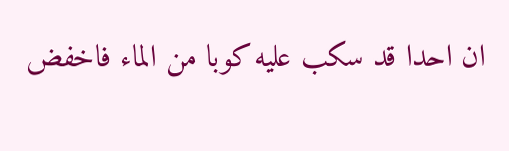ان احدا قد سكب عليه كوبا من الماء فاخفض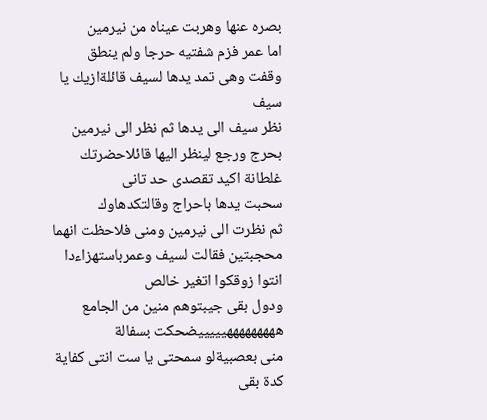بصره عنها وهربت عيناه من نيرمين
اما عمر فزم شفتيه حرجا ولم ينطق
وقفت وهى تمد يدها لسيف قائلةازيك يا سيف
نظر سيف الى يدها ثم نظر الى نيرمين بحرج ورجع لينظر اليها قائلاحضرتك غلطانة اكيد تقصدى حد تانى
سحبت يدها باحراج وقالتكدهاوك
ثم نظرت الى نيرمين ومنى فلاحظت انهما محجبتين فقالت لسيف وعمرباستهزاءدا انتوا زوقكوا اتغير خالص
ودول بقى جيبتوهم منين من الجامع هههههههههيييييضحكت بسفالة
منى بعصبيةلو سمحتى يا ست انتى كفاية كدة بقى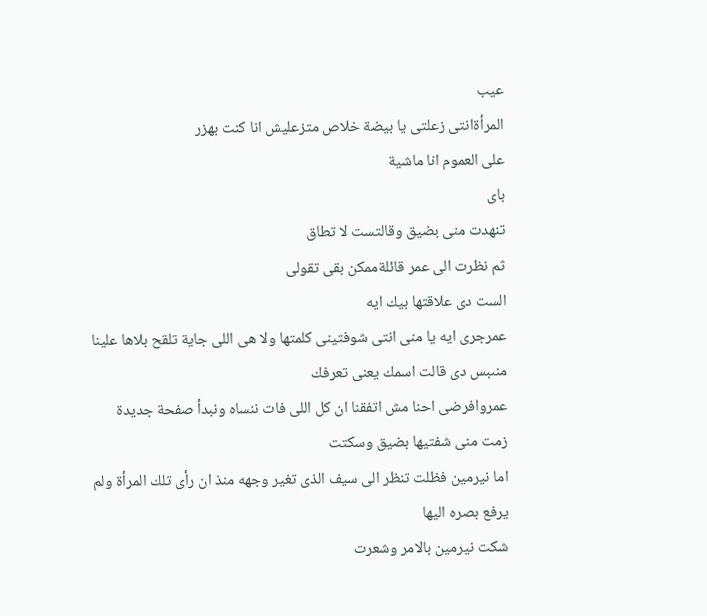عيب
المرأةانتى زعلتى يا بيضة خلاص متزعليش انا كنت بهزر
على العموم انا ماشية
باى
تنهدت منى بضيق وقالتست لا تطاق
ثم نظرت الى عمر قائلةممكن بقى تقولى
الست دى علاقتها بيك ايه
عمرجرى ايه يا منى انتى شوفتينى كلمتها ولا هى اللى جاية تلقح بلاها علينا
منىبس دى قالت اسمك يعنى تعرفك
عمروافرضى احنا مش اتفقنا ان كل اللى فات ننساه ونبدأ صفحة جديدة
زمت منى شفتيها بضيق وسكتت
اما نيرمين فظلت تنظر الى سيف الذى تغير وجهه منذ ان رأى تلك المرأة ولم يرفع بصره اليها
شكت نيرمين بالامر وشعرت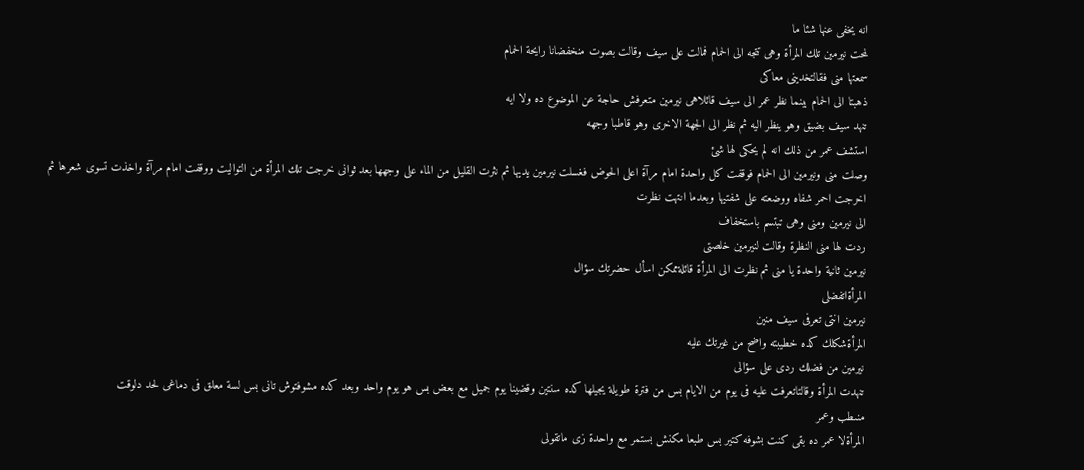انه يخفى عنها شئا ما
لمحت نيرمين تلك المرأة وهى تتجه الى الحمام فمالت على سيف وقالت بصوت منخفضانا رايحة الحمام
سمعتها منى فقالتخدينى معاكى
ذهبتا الى الحمام بينما نظر عمر الى سيف قائلاهى نيرمين متعرفش حاجة عن الموضوع ده ولا ايه
تنهد سيف بضيق وهو ينظر اليه ثم نظر الى الجهة الاخرى وهو قاطبا وجهه
استشف عمر من ذلك انه لم يحكى لها شئ
وصلت منى ونيرمين الى الحمام فوقفت كل واحدة امام مرآة اعلى الحوض فغسلت نيرمين يديها ثم نثرت القليل من الماء على وجهها بعد ثوانى خرجت تلك المرأة من التواليت ووقفت امام مرآة واخذت تسوى شعرها ثم اخرجت احمر شفاه ووضعته على شفتيها وبعدما انتهت نظرت
الى نيرمين ومنى وهى تبتسم باستخفاف
ردت لها منى النظرة وقالت لنيرمين خلصتى
نيرمين ثانية واحدة يا منى ثم نظرت الى المرأة قائلةممكن اسأل حضرتك سؤال
المرأةاتفضلى
نيرمين انتى تعرفى سيف منين
المرأةشكلك كده خطيبته واضح من غيرتك عليه
نيرمين من فضلك ردى على سؤالى
تنهدت المرأة وقالتاتعرفت عليه فى يوم من الايام بس من فترة طويلة يجيلها كده سنتين وقضينا يوم جميل مع بعض بس هو يوم واحد وبعد كده مشوفتوش تانى بس لسة معلق فى دماغى لحد دلوقت
منىطب وعمر
المرأةلا عمر ده بقى كنت بشوفه كتير بس طبعا مكنش بستمر مع واحدة زى ماتقولى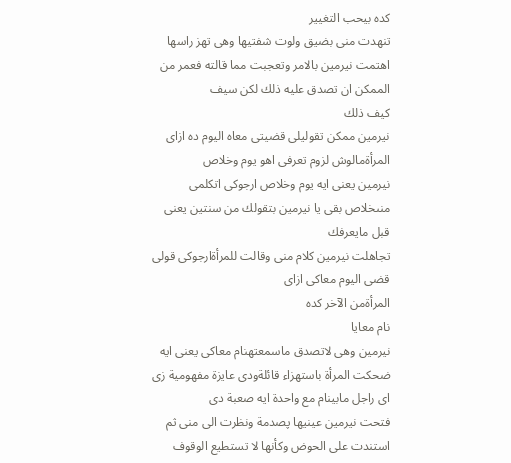كده بيحب التغيير
تنهدت منى بضيق ولوت شفتيها وهى تهز راسها
اهتمت نيرمين بالامر وتعجبت مما قالته فعمر من الممكن ان تصدق عليه ذلك لكن سيف
كيف ذلك
نيرمين ممكن تقوليلى قضيتى معاه اليوم ده ازاى
المرأةمالوش لزوم تعرفى اهو يوم وخلاص
نيرمين يعنى ايه يوم وخلاص ارجوكى اتكلمى
منىخلاص بقى يا نيرمين بتقولك من سنتين يعنى قبل مايعرفك
تجاهلت نيرمين كلام منى وقالت للمرأةارجوكى قولى قضى اليوم معاكى ازاى
المرأةمن الآخر كده
نام معايا
نيرمين وهى لاتصدق ماسمعتهنام معاكى يعنى ايه
ضحكت المرأة باستهزاء قائلةودى عايزة مفهومية زى اى راجل مابينام مع واحدة ايه صعبة دى
فتحت نيرمين عينيها پصدمة ونظرت الى منى ثم استندت على الحوض وكأنها لا تستطيع الوقوف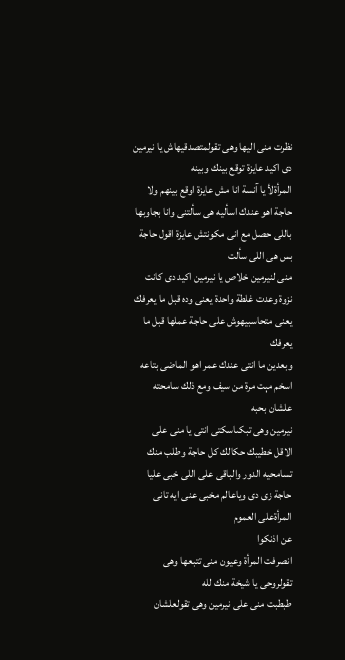نظرت منى اليها وهى تقولمتصدقيهاش يا نيرمين
دى اكيد عايزة توقع بينك وبينه
المرأةلأ يا آنسة انا مش عايزة اوقع بينهم ولا حاجة اهو عندك اسأليه هى سألتنى وانا بجاوبها باللى حصل مع انى مكونتش عايزة اقول حاجة بس هى اللى سألت
منى لنيرمين خلاص يا نيرمين اكيد دى كانت نزوة وعدت غلطة واحدة يعنى وده قبل ما يعرفك يعنى متحاسبيهوش على حاجة عملها قبل ما يعرفك
وبعدين ما انتى عندك عمر اهو الماضى بتاعه اسخم مېت مرة من سيف ومع ذلك سامحته علشان بحبه
نيرمين وهى تبكىاسكتى انتى يا منى على الاقل خطيبك حكالك كل حاجة وطلب منك تسامحيه الدور والباقى على اللى خبى عليا حاجة زى دى وياعالم مخبى عنى ايه تانى
المرأةعلى العموم
عن اذنكوا
انصرفت المرأة وعيون منى تتبعها وهى تقولروحى يا شيخة منك لله
طبطبت منى على نيرمين وهى تقولعلشان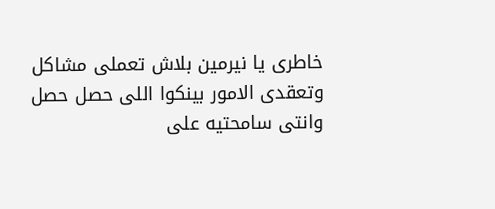خاطرى يا نيرمين بلاش تعملى مشاكل وتعقدى الامور بينكوا اللى حصل حصل وانتى سامحتيه على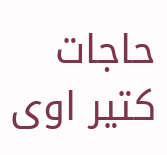حاجات كتير اوى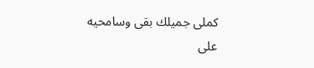كملى جميلك بقى وسامحيه على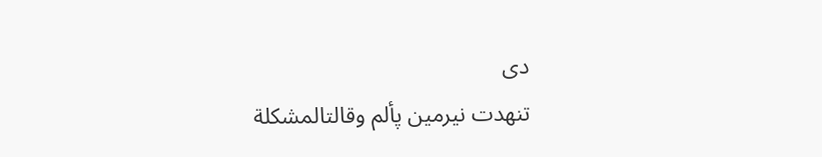دى
تنهدت نيرمين پألم وقالتالمشكلة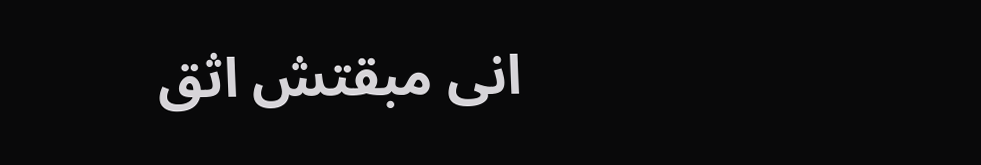انى مبقتش اثق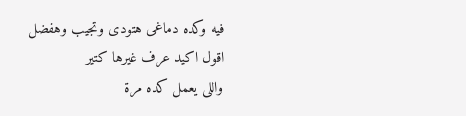فيه وكده دماغى هتودى وتجيب وهفضل اقول اكيد عرف غيرها كتير
واللى يعمل كده مرة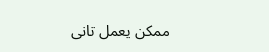ممكن يعمل تانى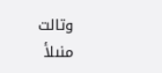وتالت
منىلأ